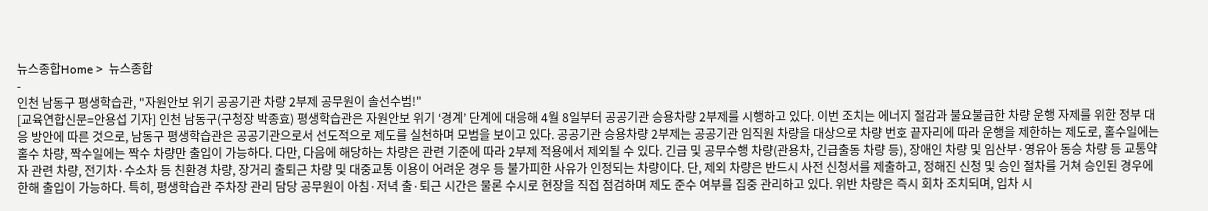뉴스종합Home >  뉴스종합
-
인천 남동구 평생학습관, "자원안보 위기 공공기관 차량 2부제 공무원이 솔선수범!"
[교육연합신문=안용섭 기자] 인천 남동구(구청장 박종효) 평생학습관은 자원안보 위기 ‘경계’ 단계에 대응해 4월 8일부터 공공기관 승용차량 2부제를 시행하고 있다. 이번 조치는 에너지 절감과 불요불급한 차량 운행 자제를 위한 정부 대응 방안에 따른 것으로, 남동구 평생학습관은 공공기관으로서 선도적으로 제도를 실천하며 모범을 보이고 있다. 공공기관 승용차량 2부제는 공공기관 임직원 차량을 대상으로 차량 번호 끝자리에 따라 운행을 제한하는 제도로, 홀수일에는 홀수 차량, 짝수일에는 짝수 차량만 출입이 가능하다. 다만, 다음에 해당하는 차량은 관련 기준에 따라 2부제 적용에서 제외될 수 있다. 긴급 및 공무수행 차량(관용차, 긴급출동 차량 등), 장애인 차량 및 임산부·영유아 동승 차량 등 교통약자 관련 차량, 전기차·수소차 등 친환경 차량, 장거리 출퇴근 차량 및 대중교통 이용이 어려운 경우 등 불가피한 사유가 인정되는 차량이다. 단, 제외 차량은 반드시 사전 신청서를 제출하고, 정해진 신청 및 승인 절차를 거쳐 승인된 경우에 한해 출입이 가능하다. 특히, 평생학습관 주차장 관리 담당 공무원이 아침·저녁 출·퇴근 시간은 물론 수시로 현장을 직접 점검하며 제도 준수 여부를 집중 관리하고 있다. 위반 차량은 즉시 회차 조치되며, 입차 시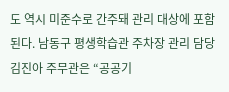도 역시 미준수로 간주돼 관리 대상에 포함된다. 남동구 평생학습관 주차장 관리 담당 김진아 주무관은 “공공기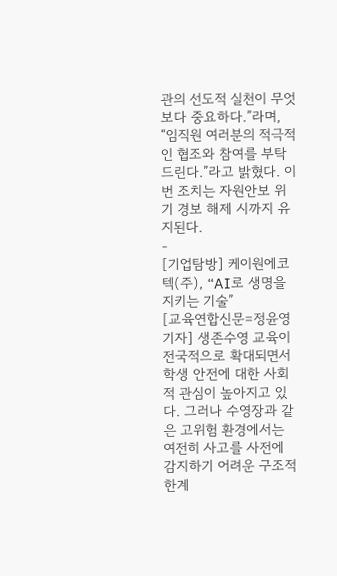관의 선도적 실천이 무엇보다 중요하다.”라며, “임직원 여러분의 적극적인 협조와 참여를 부탁드린다.”라고 밝혔다. 이번 조치는 자원안보 위기 경보 해제 시까지 유지된다.
-
[기업탐방] 케이원에코텍(주), “AI로 생명을 지키는 기술”
[교육연합신문=정윤영 기자] 생존수영 교육이 전국적으로 확대되면서 학생 안전에 대한 사회적 관심이 높아지고 있다. 그러나 수영장과 같은 고위험 환경에서는 여전히 사고를 사전에 감지하기 어려운 구조적 한계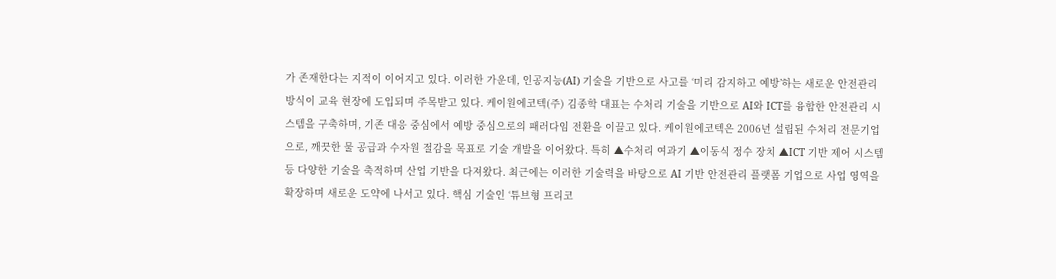가 존재한다는 지적이 이어지고 있다. 이러한 가운데, 인공지능(AI) 기술을 기반으로 사고를 ‘미리 감지하고 예방’하는 새로운 안전관리 방식이 교육 현장에 도입되며 주목받고 있다. 케이원에코텍(주) 김종학 대표는 수처리 기술을 기반으로 AI와 ICT를 융합한 안전관리 시스템을 구축하며, 기존 대응 중심에서 예방 중심으로의 패러다임 전환을 이끌고 있다. 케이원에코텍은 2006년 설립된 수처리 전문기업으로, 깨끗한 물 공급과 수자원 절감을 목표로 기술 개발을 이어왔다. 특히 ▲수처리 여과기 ▲이동식 정수 장치 ▲ICT 기반 제어 시스템 등 다양한 기술을 축적하며 산업 기반을 다져왔다. 최근에는 이러한 기술력을 바탕으로 AI 기반 안전관리 플랫폼 기업으로 사업 영역을 확장하며 새로운 도약에 나서고 있다. 핵심 기술인 ‘튜브형 프리코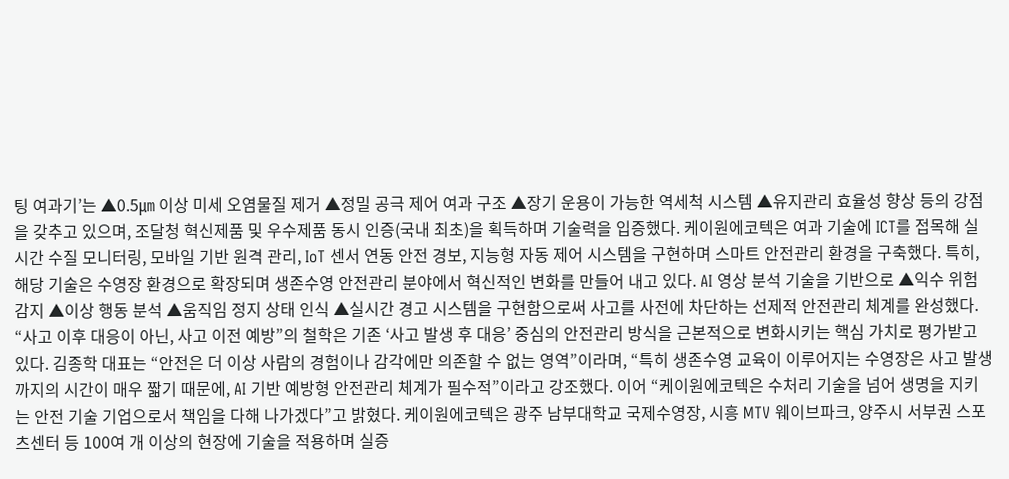팅 여과기’는 ▲0.5㎛ 이상 미세 오염물질 제거 ▲정밀 공극 제어 여과 구조 ▲장기 운용이 가능한 역세척 시스템 ▲유지관리 효율성 향상 등의 강점을 갖추고 있으며, 조달청 혁신제품 및 우수제품 동시 인증(국내 최초)을 획득하며 기술력을 입증했다. 케이원에코텍은 여과 기술에 ICT를 접목해 실시간 수질 모니터링, 모바일 기반 원격 관리, IoT 센서 연동 안전 경보, 지능형 자동 제어 시스템을 구현하며 스마트 안전관리 환경을 구축했다. 특히, 해당 기술은 수영장 환경으로 확장되며 생존수영 안전관리 분야에서 혁신적인 변화를 만들어 내고 있다. AI 영상 분석 기술을 기반으로 ▲익수 위험 감지 ▲이상 행동 분석 ▲움직임 정지 상태 인식 ▲실시간 경고 시스템을 구현함으로써 사고를 사전에 차단하는 선제적 안전관리 체계를 완성했다. “사고 이후 대응이 아닌, 사고 이전 예방”의 철학은 기존 ‘사고 발생 후 대응’ 중심의 안전관리 방식을 근본적으로 변화시키는 핵심 가치로 평가받고 있다. 김종학 대표는 “안전은 더 이상 사람의 경험이나 감각에만 의존할 수 없는 영역”이라며, “특히 생존수영 교육이 이루어지는 수영장은 사고 발생까지의 시간이 매우 짧기 때문에, AI 기반 예방형 안전관리 체계가 필수적”이라고 강조했다. 이어 “케이원에코텍은 수처리 기술을 넘어 생명을 지키는 안전 기술 기업으로서 책임을 다해 나가겠다”고 밝혔다. 케이원에코텍은 광주 남부대학교 국제수영장, 시흥 MTV 웨이브파크, 양주시 서부권 스포츠센터 등 100여 개 이상의 현장에 기술을 적용하며 실증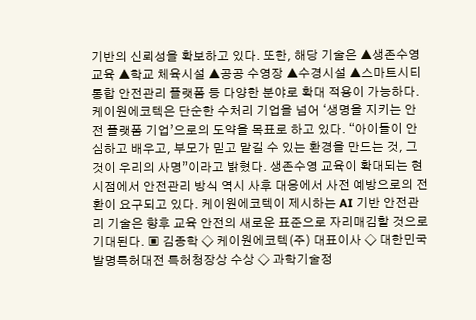기반의 신뢰성을 확보하고 있다. 또한, 해당 기술은 ▲생존수영 교육 ▲학교 체육시설 ▲공공 수영장 ▲수경시설 ▲스마트시티 통합 안전관리 플랫폼 등 다양한 분야로 확대 적용이 가능하다. 케이원에코텍은 단순한 수처리 기업을 넘어 ‘생명을 지키는 안전 플랫폼 기업’으로의 도약을 목표로 하고 있다. “아이들이 안심하고 배우고, 부모가 믿고 맡길 수 있는 환경을 만드는 것, 그것이 우리의 사명”이라고 밝혔다. 생존수영 교육이 확대되는 현 시점에서 안전관리 방식 역시 사후 대응에서 사전 예방으로의 전환이 요구되고 있다. 케이원에코텍이 제시하는 AI 기반 안전관리 기술은 향후 교육 안전의 새로운 표준으로 자리매김할 것으로 기대된다. ▣ 김종학 ◇ 케이원에코텍(주) 대표이사 ◇ 대한민국 발명특허대전 특허청장상 수상 ◇ 과학기술정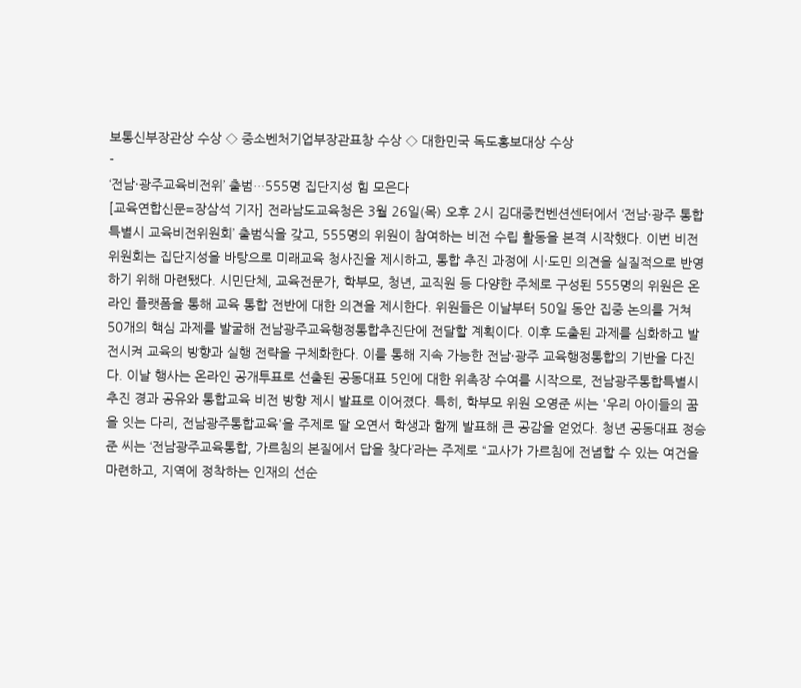보통신부장관상 수상 ◇ 중소벤처기업부장관표창 수상 ◇ 대한민국 독도홍보대상 수상
-
‘전남·광주교육비전위’ 출범…555명 집단지성 힘 모은다
[교육연합신문=장삼석 기자] 전라남도교육청은 3월 26일(목) 오후 2시 김대중컨벤션센터에서 ‘전남·광주 통합특별시 교육비전위원회’ 출범식을 갖고, 555명의 위원이 참여하는 비전 수립 활동을 본격 시작했다. 이번 비전위원회는 집단지성을 바탕으로 미래교육 청사진을 제시하고, 통합 추진 과정에 시·도민 의견을 실질적으로 반영하기 위해 마련됐다. 시민단체, 교육전문가, 학부모, 청년, 교직원 등 다양한 주체로 구성된 555명의 위원은 온라인 플랫폼을 통해 교육 통합 전반에 대한 의견을 제시한다. 위원들은 이날부터 50일 동안 집중 논의를 거쳐 50개의 핵심 과제를 발굴해 전남광주교육행정통합추진단에 전달할 계획이다. 이후 도출된 과제를 심화하고 발전시켜 교육의 방향과 실행 전략을 구체화한다. 이를 통해 지속 가능한 전남·광주 교육행정통합의 기반을 다진다. 이날 행사는 온라인 공개투표로 선출된 공동대표 5인에 대한 위촉장 수여를 시작으로, 전남광주통합특별시 추진 경과 공유와 통합교육 비전 방향 제시 발표로 이어졌다. 특히, 학부모 위원 오영준 씨는 '우리 아이들의 꿈을 잇는 다리, 전남광주통합교육'을 주제로 딸 오연서 학생과 함께 발표해 큰 공감을 얻었다. 청년 공동대표 정승준 씨는 ‘전남광주교육통합, 가르침의 본질에서 답을 찾다’라는 주제로 “교사가 가르침에 전념할 수 있는 여건을 마련하고, 지역에 정착하는 인재의 선순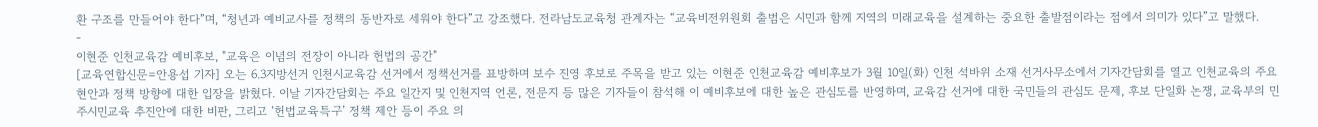환 구조를 만들어야 한다”며, “청년과 예비교사를 정책의 동반자로 세워야 한다”고 강조했다. 전라남도교육청 관계자는 “교육비전위원회 출범은 시민과 함께 지역의 미래교육을 설계하는 중요한 출발점이라는 점에서 의미가 있다”고 말했다.
-
이현준 인천교육감 예비후보, "교육은 이념의 전장이 아니라 헌법의 공간"
[교육연합신문=안용섭 기자] 오는 6.3지방선거 인천시교육감 선거에서 정책선거를 표방하며 보수 진영 후보로 주목을 받고 있는 이현준 인천교육감 예비후보가 3월 10일(화) 인천 석바위 소재 선거사무소에서 기자간담회를 열고 인천교육의 주요 현안과 정책 방향에 대한 입장을 밝혔다. 이날 기자간담회는 주요 일간지 및 인천지역 언론, 전문지 등 많은 기자들이 참석해 이 예비후보에 대한 높은 관심도를 반영하며, 교육감 선거에 대한 국민들의 관심도 문제, 후보 단일화 논쟁, 교육부의 민주시민교육 추진안에 대한 비판, 그리고 ‘헌법교육특구’ 정책 제안 등이 주요 의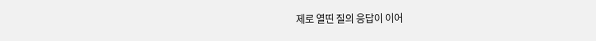제로 열띤 질의 응답이 이어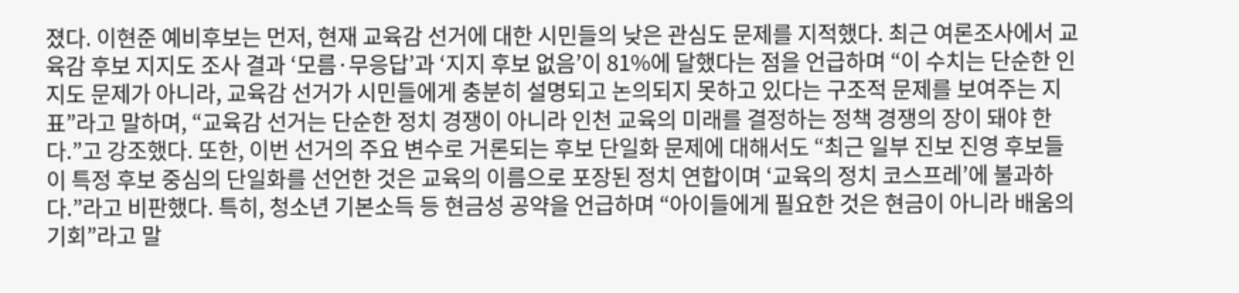졌다. 이현준 예비후보는 먼저, 현재 교육감 선거에 대한 시민들의 낮은 관심도 문제를 지적했다. 최근 여론조사에서 교육감 후보 지지도 조사 결과 ‘모름·무응답’과 ‘지지 후보 없음’이 81%에 달했다는 점을 언급하며 “이 수치는 단순한 인지도 문제가 아니라, 교육감 선거가 시민들에게 충분히 설명되고 논의되지 못하고 있다는 구조적 문제를 보여주는 지표”라고 말하며, “교육감 선거는 단순한 정치 경쟁이 아니라 인천 교육의 미래를 결정하는 정책 경쟁의 장이 돼야 한다.”고 강조했다. 또한, 이번 선거의 주요 변수로 거론되는 후보 단일화 문제에 대해서도 “최근 일부 진보 진영 후보들이 특정 후보 중심의 단일화를 선언한 것은 교육의 이름으로 포장된 정치 연합이며 ‘교육의 정치 코스프레’에 불과하다.”라고 비판했다. 특히, 청소년 기본소득 등 현금성 공약을 언급하며 “아이들에게 필요한 것은 현금이 아니라 배움의 기회”라고 말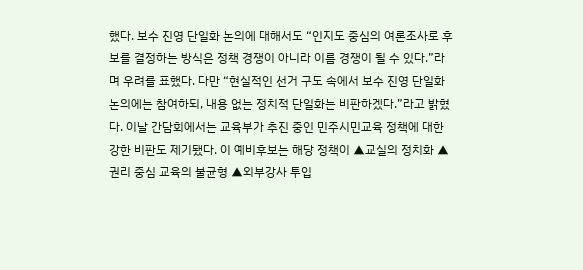했다. 보수 진영 단일화 논의에 대해서도 “인지도 중심의 여론조사로 후보를 결정하는 방식은 정책 경쟁이 아니라 이름 경쟁이 될 수 있다.”라며 우려를 표했다. 다만 “현실적인 선거 구도 속에서 보수 진영 단일화 논의에는 참여하되, 내용 없는 정치적 단일화는 비판하겠다.”라고 밝혔다. 이날 간담회에서는 교육부가 추진 중인 민주시민교육 정책에 대한 강한 비판도 제기됐다. 이 예비후보는 해당 정책이 ▲교실의 정치화 ▲권리 중심 교육의 불균형 ▲외부강사 투입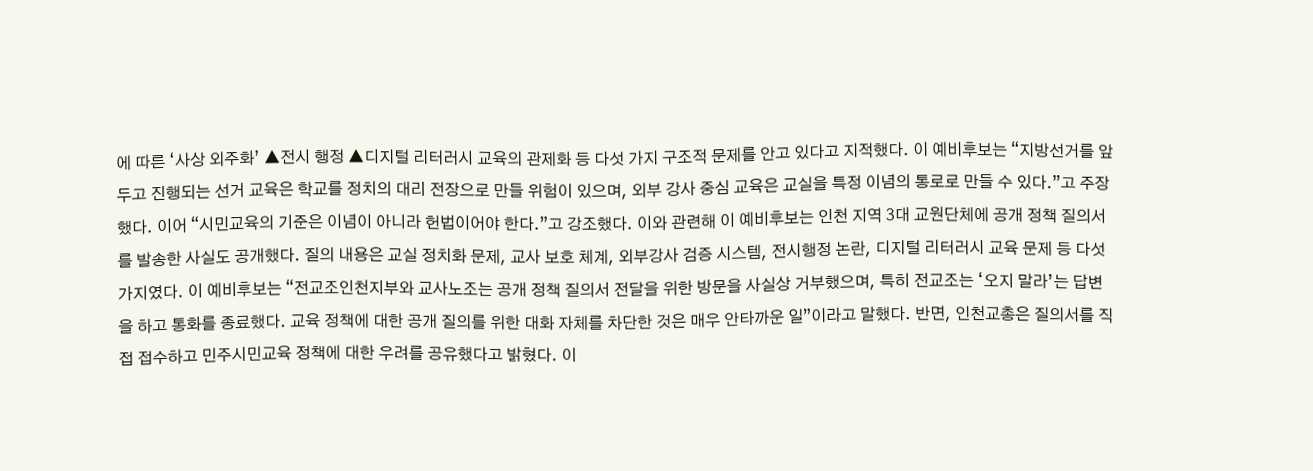에 따른 ‘사상 외주화’ ▲전시 행정 ▲디지털 리터러시 교육의 관제화 등 다섯 가지 구조적 문제를 안고 있다고 지적했다. 이 예비후보는 “지방선거를 앞두고 진행되는 선거 교육은 학교를 정치의 대리 전장으로 만들 위험이 있으며, 외부 강사 중심 교육은 교실을 특정 이념의 통로로 만들 수 있다.”고 주장했다. 이어 “시민교육의 기준은 이념이 아니라 헌법이어야 한다.”고 강조했다. 이와 관련해 이 예비후보는 인천 지역 3대 교원단체에 공개 정책 질의서를 발송한 사실도 공개했다. 질의 내용은 교실 정치화 문제, 교사 보호 체계, 외부강사 검증 시스템, 전시행정 논란, 디지털 리터러시 교육 문제 등 다섯 가지였다. 이 예비후보는 “전교조인천지부와 교사노조는 공개 정책 질의서 전달을 위한 방문을 사실상 거부했으며, 특히 전교조는 ‘오지 말라’는 답변을 하고 통화를 종료했다. 교육 정책에 대한 공개 질의를 위한 대화 자체를 차단한 것은 매우 안타까운 일”이라고 말했다. 반면, 인천교총은 질의서를 직접 접수하고 민주시민교육 정책에 대한 우려를 공유했다고 밝혔다. 이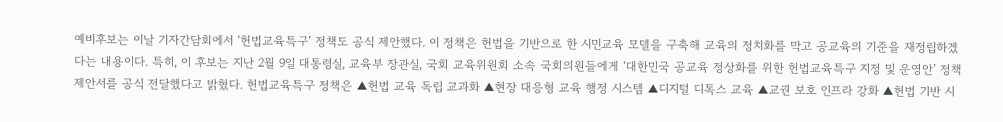예비후보는 이날 기자간담회에서 ‘헌법교육특구’ 정책도 공식 제안했다. 이 정책은 헌법을 기반으로 한 시민교육 모델을 구축해 교육의 정치화를 막고 공교육의 기준을 재정립하겠다는 내용이다. 특히, 이 후보는 지난 2월 9일 대통령실, 교육부 장관실, 국회 교육위원회 소속 국회의원들에게 ‘대한민국 공교육 정상화를 위한 헌법교육특구 지정 및 운영안’ 정책 제안서를 공식 전달했다고 밝혔다. 헌법교육특구 정책은 ▲헌법 교육 독립 교과화 ▲현장 대응형 교육 행정 시스템 ▲디지털 디톡스 교육 ▲교권 보호 인프라 강화 ▲헌법 기반 시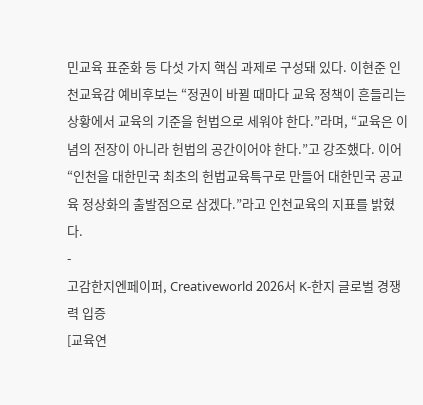민교육 표준화 등 다섯 가지 핵심 과제로 구성돼 있다. 이현준 인천교육감 예비후보는 “정권이 바뀔 때마다 교육 정책이 흔들리는 상황에서 교육의 기준을 헌법으로 세워야 한다.”라며, “교육은 이념의 전장이 아니라 헌법의 공간이어야 한다.”고 강조했다. 이어 “인천을 대한민국 최초의 헌법교육특구로 만들어 대한민국 공교육 정상화의 출발점으로 삼겠다.”라고 인천교육의 지표를 밝혔다.
-
고감한지엔페이퍼, Creativeworld 2026서 K-한지 글로벌 경쟁력 입증
[교육연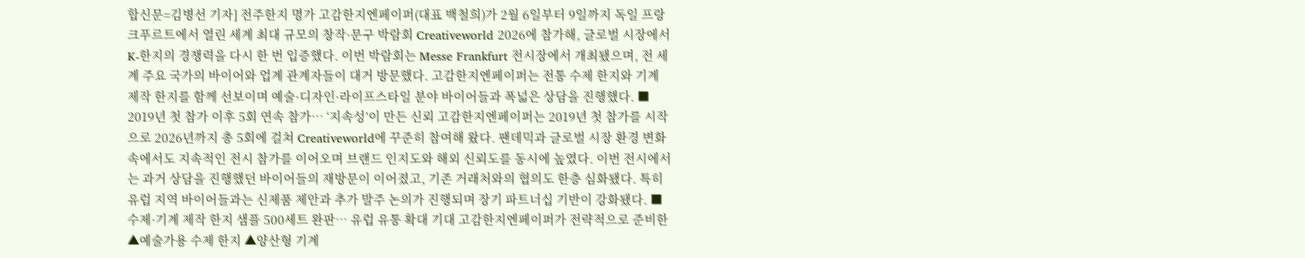합신문=김병선 기자] 전주한지 명가 고감한지엔페이퍼(대표 백철희)가 2월 6일부터 9일까지 독일 프랑크푸르트에서 열린 세계 최대 규모의 창작·문구 박람회 Creativeworld 2026에 참가해, 글로벌 시장에서 K-한지의 경쟁력을 다시 한 번 입증했다. 이번 박람회는 Messe Frankfurt 전시장에서 개최됐으며, 전 세계 주요 국가의 바이어와 업계 관계자들이 대거 방문했다. 고감한지엔페이퍼는 전통 수제 한지와 기계 제작 한지를 함께 선보이며 예술·디자인·라이프스타일 분야 바이어들과 폭넓은 상담을 진행했다. ■ 2019년 첫 참가 이후 5회 연속 참가… ‘지속성’이 만든 신뢰 고감한지엔페이퍼는 2019년 첫 참가를 시작으로 2026년까지 총 5회에 걸쳐 Creativeworld에 꾸준히 참여해 왔다. 팬데믹과 글로벌 시장 환경 변화 속에서도 지속적인 전시 참가를 이어오며 브랜드 인지도와 해외 신뢰도를 동시에 높였다. 이번 전시에서는 과거 상담을 진행했던 바이어들의 재방문이 이어졌고, 기존 거래처와의 협의도 한층 심화됐다. 특히 유럽 지역 바이어들과는 신제품 제안과 추가 발주 논의가 진행되며 장기 파트너십 기반이 강화됐다. ■ 수제·기계 제작 한지 샘플 500세트 완판… 유럽 유통 확대 기대 고감한지엔페이퍼가 전략적으로 준비한 ▲예술가용 수제 한지 ▲양산형 기계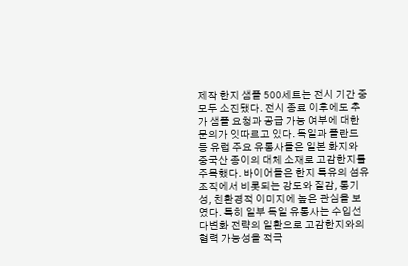제작 한지 샘플 500세트는 전시 기간 중 모두 소진됐다. 전시 종료 이후에도 추가 샘플 요청과 공급 가능 여부에 대한 문의가 잇따르고 있다. 독일과 폴란드 등 유럽 주요 유통사들은 일본 화지와 중국산 종이의 대체 소재로 고감한지를 주목했다. 바이어들은 한지 특유의 섬유 조직에서 비롯되는 강도와 질감, 통기성, 친환경적 이미지에 높은 관심을 보였다. 특히 일부 독일 유통사는 수입선 다변화 전략의 일환으로 고감한지와의 협력 가능성을 적극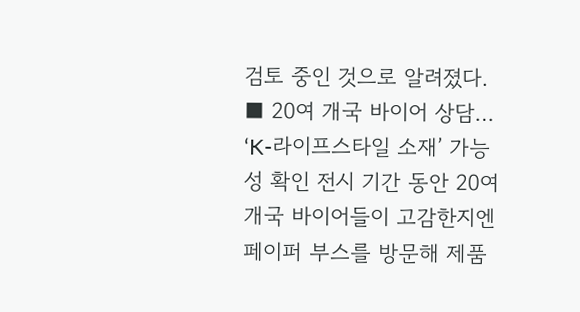검토 중인 것으로 알려졌다. ■ 20여 개국 바이어 상담… ‘K-라이프스타일 소재’ 가능성 확인 전시 기간 동안 20여 개국 바이어들이 고감한지엔페이퍼 부스를 방문해 제품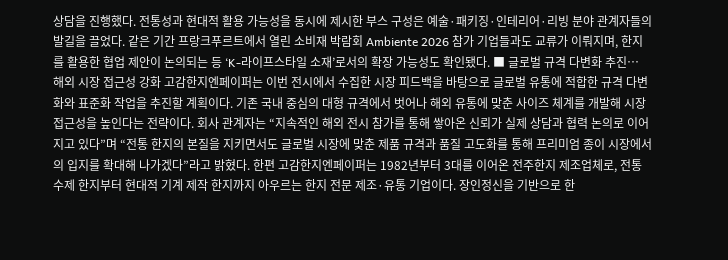상담을 진행했다. 전통성과 현대적 활용 가능성을 동시에 제시한 부스 구성은 예술·패키징·인테리어·리빙 분야 관계자들의 발길을 끌었다. 같은 기간 프랑크푸르트에서 열린 소비재 박람회 Ambiente 2026 참가 기업들과도 교류가 이뤄지며, 한지를 활용한 협업 제안이 논의되는 등 ‘K-라이프스타일 소재’로서의 확장 가능성도 확인됐다. ■ 글로벌 규격 다변화 추진… 해외 시장 접근성 강화 고감한지엔페이퍼는 이번 전시에서 수집한 시장 피드백을 바탕으로 글로벌 유통에 적합한 규격 다변화와 표준화 작업을 추진할 계획이다. 기존 국내 중심의 대형 규격에서 벗어나 해외 유통에 맞춘 사이즈 체계를 개발해 시장 접근성을 높인다는 전략이다. 회사 관계자는 “지속적인 해외 전시 참가를 통해 쌓아온 신뢰가 실제 상담과 협력 논의로 이어지고 있다”며 “전통 한지의 본질을 지키면서도 글로벌 시장에 맞춘 제품 규격과 품질 고도화를 통해 프리미엄 종이 시장에서의 입지를 확대해 나가겠다”라고 밝혔다. 한편 고감한지엔페이퍼는 1982년부터 3대를 이어온 전주한지 제조업체로, 전통 수제 한지부터 현대적 기계 제작 한지까지 아우르는 한지 전문 제조·유통 기업이다. 장인정신을 기반으로 한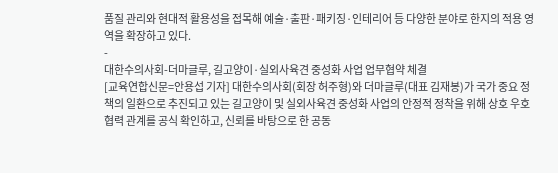품질 관리와 현대적 활용성을 접목해 예술·출판·패키징·인테리어 등 다양한 분야로 한지의 적용 영역을 확장하고 있다.
-
대한수의사회-더마글루, 길고양이·실외사육견 중성화 사업 업무협약 체결
[교육연합신문=안용섭 기자] 대한수의사회(회장 허주형)와 더마글루(대표 김재봉)가 국가 중요 정책의 일환으로 추진되고 있는 길고양이 및 실외사육견 중성화 사업의 안정적 정착을 위해 상호 우호협력 관계를 공식 확인하고, 신뢰를 바탕으로 한 공동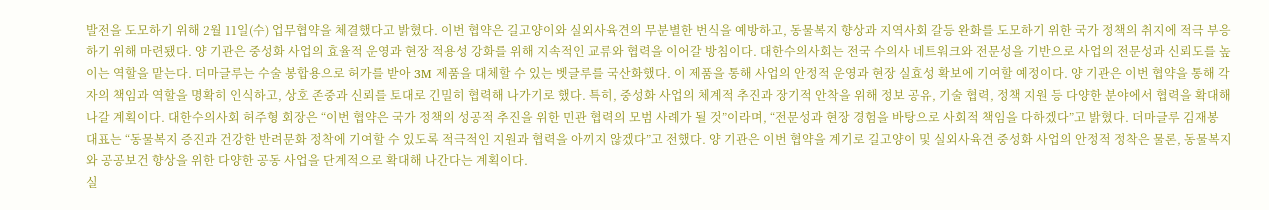발전을 도모하기 위해 2월 11일(수) 업무협약을 체결했다고 밝혔다. 이번 협약은 길고양이와 실외사육견의 무분별한 번식을 예방하고, 동물복지 향상과 지역사회 갈등 완화를 도모하기 위한 국가 정책의 취지에 적극 부응하기 위해 마련됐다. 양 기관은 중성화 사업의 효율적 운영과 현장 적용성 강화를 위해 지속적인 교류와 협력을 이어갈 방침이다. 대한수의사회는 전국 수의사 네트워크와 전문성을 기반으로 사업의 전문성과 신뢰도를 높이는 역할을 맡는다. 더마글루는 수술 봉합용으로 허가를 받아 3M 제품을 대체할 수 있는 벳글루를 국산화했다. 이 제품을 통해 사업의 안정적 운영과 현장 실효성 확보에 기여할 예정이다. 양 기관은 이번 협약을 통해 각자의 책임과 역할을 명확히 인식하고, 상호 존중과 신뢰를 토대로 긴밀히 협력해 나가기로 했다. 특히, 중성화 사업의 체계적 추진과 장기적 안착을 위해 정보 공유, 기술 협력, 정책 지원 등 다양한 분야에서 협력을 확대해 나갈 계획이다. 대한수의사회 허주형 회장은 “이번 협약은 국가 정책의 성공적 추진을 위한 민관 협력의 모범 사례가 될 것”이라며, “전문성과 현장 경험을 바탕으로 사회적 책임을 다하겠다”고 밝혔다. 더마글루 김재봉 대표는 “동물복지 증진과 건강한 반려문화 정착에 기여할 수 있도록 적극적인 지원과 협력을 아끼지 않겠다”고 전했다. 양 기관은 이번 협약을 계기로 길고양이 및 실외사육견 중성화 사업의 안정적 정착은 물론, 동물복지와 공공보건 향상을 위한 다양한 공동 사업을 단계적으로 확대해 나간다는 계획이다.
실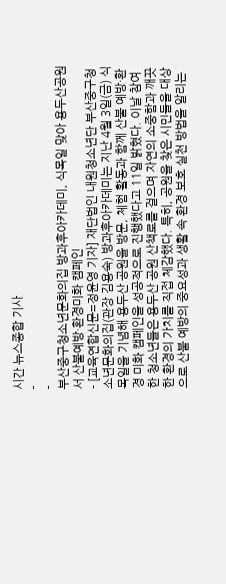시간 뉴스종합 기사
-
-
부산중구청소년문화의집 방과후아카데미, 식목일 맞아 용두산공원서 산불예방·환경미화 캠페인
- [교육연합신문=정윤영 기자] 재단법인 내원청소년단 부산중구청소년문화의집(관장 김용숙) 방과후아카데미는 지난 4월 3일(금) 식목일을 기념해 용두산 공원을 방문, 체험 활동과 함께 산불 예방·환경 미화 캠페인을 성공적으로 진행했다고 11일 밝혔다. 이날 참여한 청소년들은 용두산 공원 산책로를 걸으며 자연의 소중함과 깨끗한 환경의 가치를 직접 체감했다. 특히, 공원을 찾은 시민들을 대상으로 산불 예방의 중요성과 생활 속 환경 보호 실천 방법을 알리는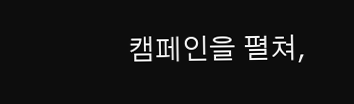캠페인을 펼쳐,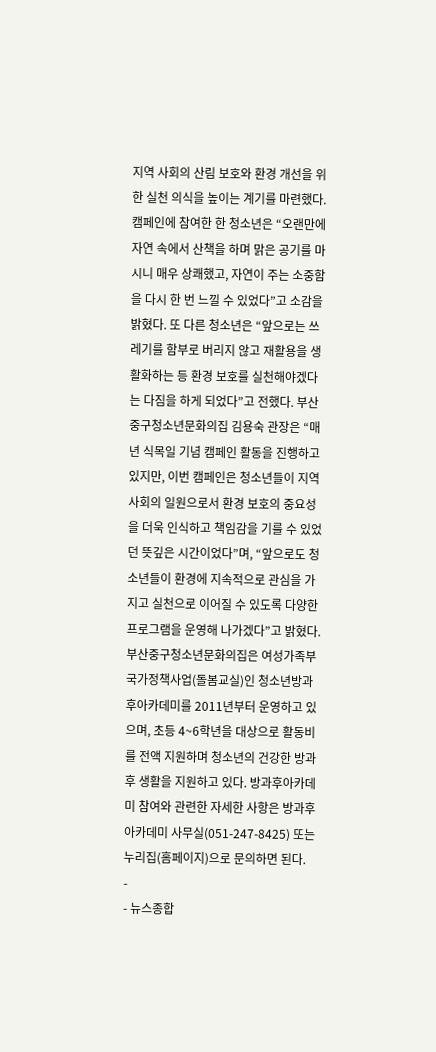지역 사회의 산림 보호와 환경 개선을 위한 실천 의식을 높이는 계기를 마련했다. 캠페인에 참여한 한 청소년은 “오랜만에 자연 속에서 산책을 하며 맑은 공기를 마시니 매우 상쾌했고, 자연이 주는 소중함을 다시 한 번 느낄 수 있었다”고 소감을 밝혔다. 또 다른 청소년은 “앞으로는 쓰레기를 함부로 버리지 않고 재활용을 생활화하는 등 환경 보호를 실천해야겠다는 다짐을 하게 되었다”고 전했다. 부산중구청소년문화의집 김용숙 관장은 “매년 식목일 기념 캠페인 활동을 진행하고 있지만, 이번 캠페인은 청소년들이 지역 사회의 일원으로서 환경 보호의 중요성을 더욱 인식하고 책임감을 기를 수 있었던 뜻깊은 시간이었다”며, “앞으로도 청소년들이 환경에 지속적으로 관심을 가지고 실천으로 이어질 수 있도록 다양한 프로그램을 운영해 나가겠다”고 밝혔다. 부산중구청소년문화의집은 여성가족부 국가정책사업(돌봄교실)인 청소년방과후아카데미를 2011년부터 운영하고 있으며, 초등 4~6학년을 대상으로 활동비를 전액 지원하며 청소년의 건강한 방과 후 생활을 지원하고 있다. 방과후아카데미 참여와 관련한 자세한 사항은 방과후아카데미 사무실(051-247-8425) 또는 누리집(홈페이지)으로 문의하면 된다.
-
- 뉴스종합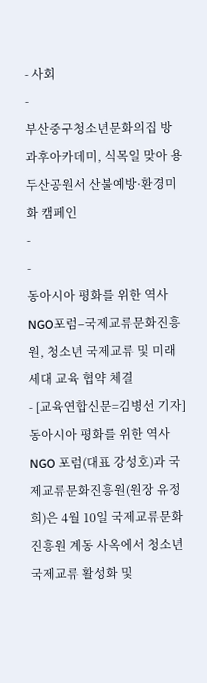- 사회
-
부산중구청소년문화의집 방과후아카데미, 식목일 맞아 용두산공원서 산불예방·환경미화 캠페인
-
-
동아시아 평화를 위한 역사NGO포럼–국제교류문화진흥원, 청소년 국제교류 및 미래세대 교육 협약 체결
- [교육연합신문=김병선 기자] 동아시아 평화를 위한 역사 NGO 포럼(대표 강성호)과 국제교류문화진흥원(원장 유정희)은 4월 10일 국제교류문화진흥원 계동 사옥에서 청소년 국제교류 활성화 및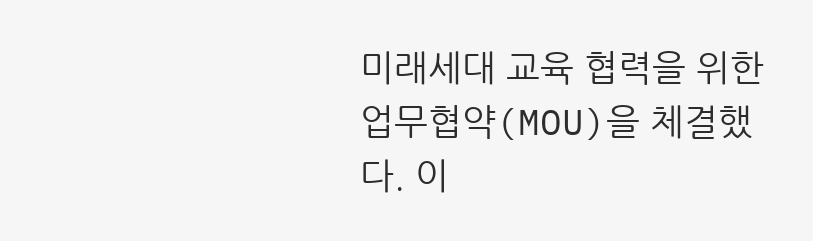미래세대 교육 협력을 위한 업무협약(MOU)을 체결했다. 이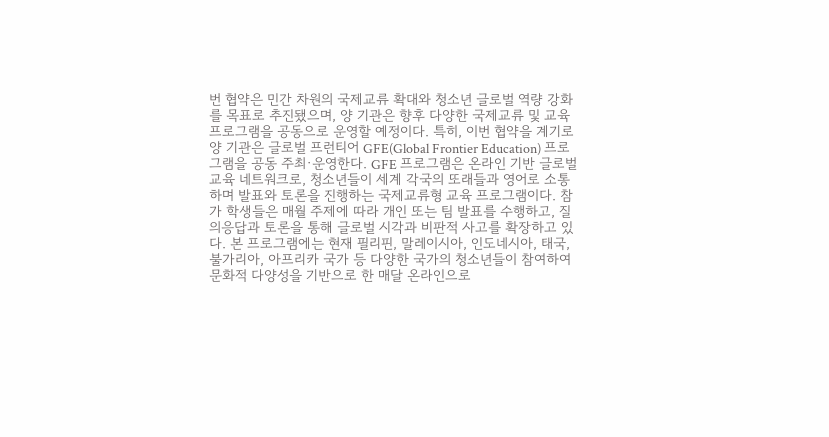번 협약은 민간 차원의 국제교류 확대와 청소년 글로벌 역량 강화를 목표로 추진됐으며, 양 기관은 향후 다양한 국제교류 및 교육 프로그램을 공동으로 운영할 예정이다. 특히, 이번 협약을 계기로 양 기관은 글로벌 프런티어 GFE(Global Frontier Education) 프로그램을 공동 주최·운영한다. GFE 프로그램은 온라인 기반 글로벌 교육 네트워크로, 청소년들이 세계 각국의 또래들과 영어로 소통하며 발표와 토론을 진행하는 국제교류형 교육 프로그램이다. 참가 학생들은 매월 주제에 따라 개인 또는 팀 발표를 수행하고, 질의응답과 토론을 통해 글로벌 시각과 비판적 사고를 확장하고 있다. 본 프로그램에는 현재 필리핀, 말레이시아, 인도네시아, 태국, 불가리아, 아프리카 국가 등 다양한 국가의 청소년들이 참여하여 문화적 다양성을 기반으로 한 매달 온라인으로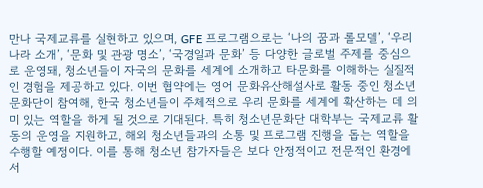만나 국제교류를 실현하고 있으며, GFE 프로그램으로는 ‘나의 꿈과 롤모델’, ‘우리나라 소개’, ‘문화 및 관광 명소’, ‘국경일과 문화’ 등 다양한 글로벌 주제를 중심으로 운영돼, 청소년들이 자국의 문화를 세계에 소개하고 타문화를 이해하는 실질적인 경험을 제공하고 있다. 이번 협약에는 영어 문화유산해설사로 활동 중인 청소년문화단이 참여해, 한국 청소년들이 주체적으로 우리 문화를 세계에 확산하는 데 의미 있는 역할을 하게 될 것으로 기대된다. 특히 청소년문화단 대학부는 국제교류 활동의 운영을 지원하고, 해외 청소년들과의 소통 및 프로그램 진행을 돕는 역할을 수행할 예정이다. 이를 통해 청소년 참가자들은 보다 안정적이고 전문적인 환경에서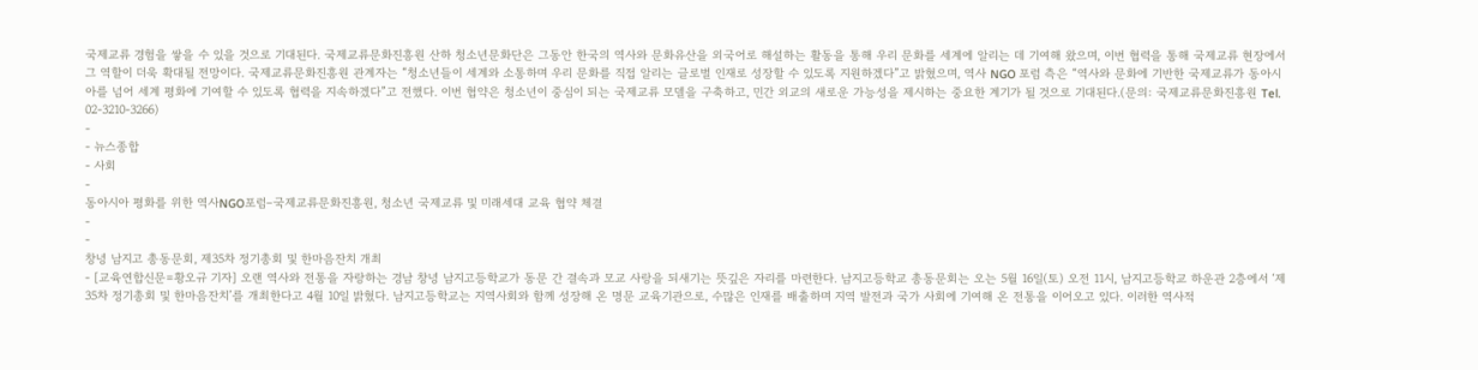국제교류 경험을 쌓을 수 있을 것으로 기대된다. 국제교류문화진흥원 산하 청소년문화단은 그동안 한국의 역사와 문화유산을 외국어로 해설하는 활동을 통해 우리 문화를 세계에 알리는 데 기여해 왔으며, 이번 협력을 통해 국제교류 현장에서 그 역할이 더욱 확대될 전망이다. 국제교류문화진흥원 관계자는 “청소년들이 세계와 소통하며 우리 문화를 직접 알리는 글로벌 인재로 성장할 수 있도록 지원하겠다”고 밝혔으며, 역사 NGO 포럼 측은 “역사와 문화에 기반한 국제교류가 동아시아를 넘어 세계 평화에 기여할 수 있도록 협력을 지속하겠다”고 전했다. 이번 협약은 청소년이 중심이 되는 국제교류 모델을 구축하고, 민간 외교의 새로운 가능성을 제시하는 중요한 계기가 될 것으로 기대된다.(문의: 국제교류문화진흥원 Tel. 02-3210-3266)
-
- 뉴스종합
- 사회
-
동아시아 평화를 위한 역사NGO포럼–국제교류문화진흥원, 청소년 국제교류 및 미래세대 교육 협약 체결
-
-
창녕 남지고 총동문회, 제35차 정기총회 및 한마음잔치 개최
- [교육연합신문=황오규 기자] 오랜 역사와 전통을 자랑하는 경남 창녕 남지고등학교가 동문 간 결속과 모교 사랑을 되새기는 뜻깊은 자리를 마련한다. 남지고등학교 총동문회는 오는 5월 16일(토) 오전 11시, 남지고등학교 하운관 2층에서 ‘제35차 정기총회 및 한마음잔치’를 개최한다고 4월 10일 밝혔다. 남지고등학교는 지역사회와 함께 성장해 온 명문 교육기관으로, 수많은 인재를 배출하며 지역 발전과 국가 사회에 기여해 온 전통을 이어오고 있다. 이러한 역사적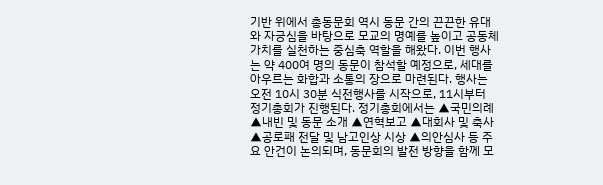기반 위에서 총동문회 역시 동문 간의 끈끈한 유대와 자긍심을 바탕으로 모교의 명예를 높이고 공동체 가치를 실천하는 중심축 역할을 해왔다. 이번 행사는 약 400여 명의 동문이 참석할 예정으로, 세대를 아우르는 화합과 소통의 장으로 마련된다. 행사는 오전 10시 30분 식전행사를 시작으로, 11시부터 정기총회가 진행된다. 정기총회에서는 ▲국민의례 ▲내빈 및 동문 소개 ▲연혁보고 ▲대회사 및 축사 ▲공로패 전달 및 남고인상 시상 ▲의안심사 등 주요 안건이 논의되며, 동문회의 발전 방향을 함께 모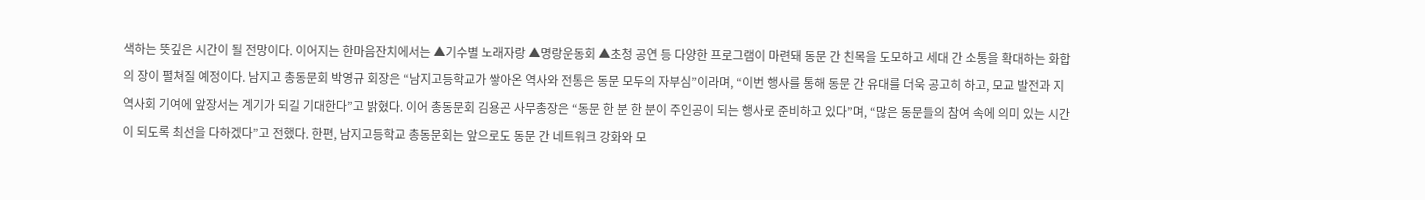색하는 뜻깊은 시간이 될 전망이다. 이어지는 한마음잔치에서는 ▲기수별 노래자랑 ▲명랑운동회 ▲초청 공연 등 다양한 프로그램이 마련돼 동문 간 친목을 도모하고 세대 간 소통을 확대하는 화합의 장이 펼쳐질 예정이다. 남지고 총동문회 박영규 회장은 “남지고등학교가 쌓아온 역사와 전통은 동문 모두의 자부심”이라며, “이번 행사를 통해 동문 간 유대를 더욱 공고히 하고, 모교 발전과 지역사회 기여에 앞장서는 계기가 되길 기대한다”고 밝혔다. 이어 총동문회 김용곤 사무총장은 “동문 한 분 한 분이 주인공이 되는 행사로 준비하고 있다”며, “많은 동문들의 참여 속에 의미 있는 시간이 되도록 최선을 다하겠다”고 전했다. 한편, 남지고등학교 총동문회는 앞으로도 동문 간 네트워크 강화와 모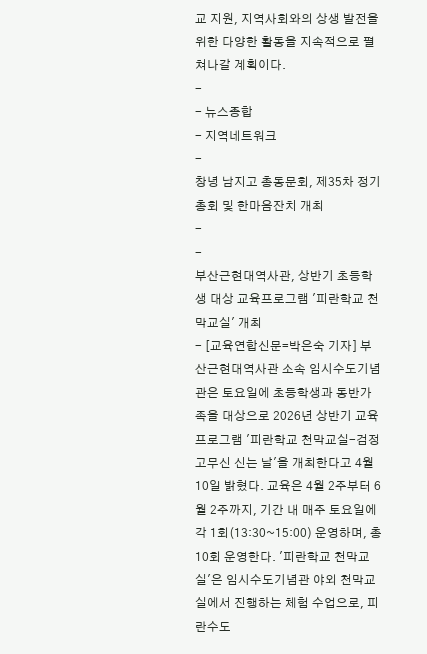교 지원, 지역사회와의 상생 발전을 위한 다양한 활동을 지속적으로 펼쳐나갈 계획이다.
-
- 뉴스종합
- 지역네트워크
-
창녕 남지고 총동문회, 제35차 정기총회 및 한마음잔치 개최
-
-
부산근현대역사관, 상반기 초등학생 대상 교육프로그램 '피란학교 천막교실' 개최
- [교육연합신문=박은숙 기자] 부산근현대역사관 소속 임시수도기념관은 토요일에 초등학생과 동반가족을 대상으로 2026년 상반기 교육프로그램 '피란학교 천막교실-검정고무신 신는 날'을 개최한다고 4월 10일 밝혔다. 교육은 4월 2주부터 6월 2주까지, 기간 내 매주 토요일에 각 1회(13:30~15:00) 운영하며, 총 10회 운영한다. '피란학교 천막교실'은 임시수도기념관 야외 천막교실에서 진행하는 체험 수업으로, 피란수도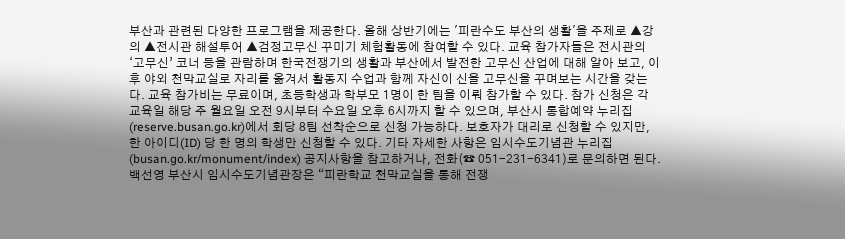부산과 관련된 다양한 프로그램을 제공한다. 올해 상반기에는 '피란수도 부산의 생활'을 주제로 ▲강의 ▲전시관 해설투어 ▲검정고무신 꾸미기 체험활동에 참여할 수 있다. 교육 참가자들은 전시관의 ‘고무신’ 코너 등을 관람하며 한국전쟁기의 생활과 부산에서 발전한 고무신 산업에 대해 알아 보고, 이후 야외 천막교실로 자리를 옮겨서 활동지 수업과 함께 자신이 신을 고무신을 꾸며보는 시간을 갖는다. 교육 참가비는 무료이며, 초등학생과 학부모 1명이 한 팀을 이뤄 참가할 수 있다. 참가 신청은 각 교육일 해당 주 월요일 오전 9시부터 수요일 오후 6시까지 할 수 있으며, 부산시 통합예약 누리집(reserve.busan.go.kr)에서 회당 8팀 선착순으로 신청 가능하다. 보호자가 대리로 신청할 수 있지만, 한 아이디(ID) 당 한 명의 학생만 신청할 수 있다. 기타 자세한 사항은 임시수도기념관 누리집(busan.go.kr/monument/index) 공지사항을 참고하거나, 전화(☎ 051-231-6341)로 문의하면 된다. 백선영 부산시 임시수도기념관장은 “피란학교 천막교실을 통해 전쟁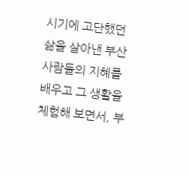시기에 고단했던 삶을 살아낸 부산 사람들의 지혜를 배우고 그 생활을 체험해 보면서, 부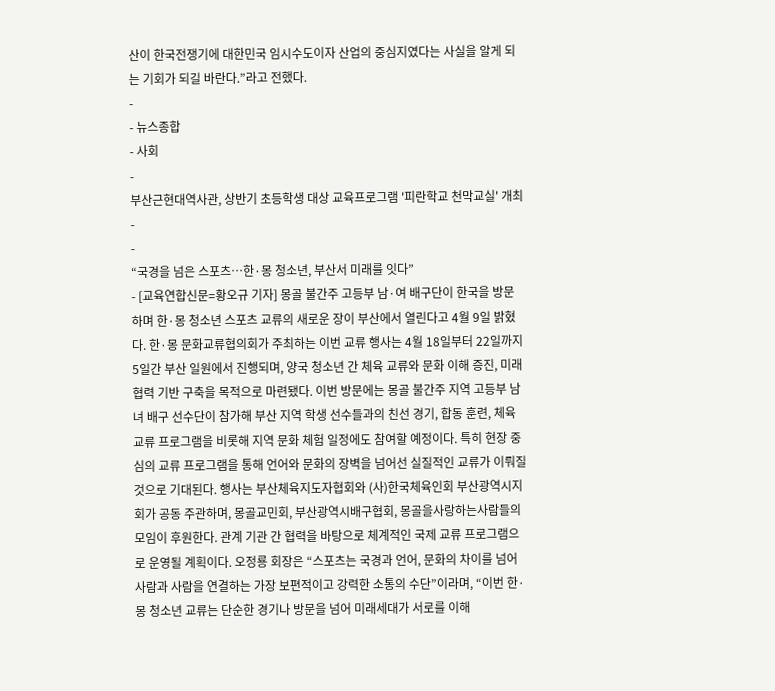산이 한국전쟁기에 대한민국 임시수도이자 산업의 중심지였다는 사실을 알게 되는 기회가 되길 바란다.”라고 전했다.
-
- 뉴스종합
- 사회
-
부산근현대역사관, 상반기 초등학생 대상 교육프로그램 '피란학교 천막교실' 개최
-
-
“국경을 넘은 스포츠…한·몽 청소년, 부산서 미래를 잇다”
- [교육연합신문=황오규 기자] 몽골 불간주 고등부 남·여 배구단이 한국을 방문하며 한·몽 청소년 스포츠 교류의 새로운 장이 부산에서 열린다고 4월 9일 밝혔다. 한·몽 문화교류협의회가 주최하는 이번 교류 행사는 4월 18일부터 22일까지 5일간 부산 일원에서 진행되며, 양국 청소년 간 체육 교류와 문화 이해 증진, 미래 협력 기반 구축을 목적으로 마련됐다. 이번 방문에는 몽골 불간주 지역 고등부 남녀 배구 선수단이 참가해 부산 지역 학생 선수들과의 친선 경기, 합동 훈련, 체육 교류 프로그램을 비롯해 지역 문화 체험 일정에도 참여할 예정이다. 특히 현장 중심의 교류 프로그램을 통해 언어와 문화의 장벽을 넘어선 실질적인 교류가 이뤄질 것으로 기대된다. 행사는 부산체육지도자협회와 (사)한국체육인회 부산광역시지회가 공동 주관하며, 몽골교민회, 부산광역시배구협회, 몽골을사랑하는사람들의모임이 후원한다. 관계 기관 간 협력을 바탕으로 체계적인 국제 교류 프로그램으로 운영될 계획이다. 오정룡 회장은 “스포츠는 국경과 언어, 문화의 차이를 넘어 사람과 사람을 연결하는 가장 보편적이고 강력한 소통의 수단”이라며, “이번 한·몽 청소년 교류는 단순한 경기나 방문을 넘어 미래세대가 서로를 이해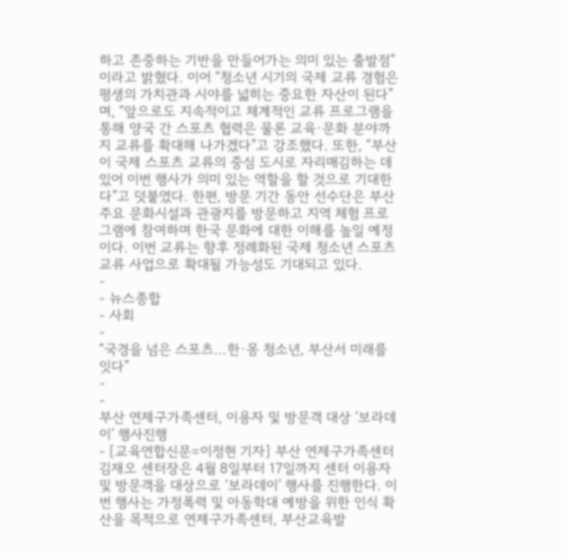하고 존중하는 기반을 만들어가는 의미 있는 출발점”이라고 밝혔다. 이어 “청소년 시기의 국제 교류 경험은 평생의 가치관과 시야를 넓히는 중요한 자산이 된다”며, “앞으로도 지속적이고 체계적인 교류 프로그램을 통해 양국 간 스포츠 협력은 물론 교육·문화 분야까지 교류를 확대해 나가겠다”고 강조했다. 또한, “부산이 국제 스포츠 교류의 중심 도시로 자리매김하는 데 있어 이번 행사가 의미 있는 역할을 할 것으로 기대한다”고 덧붙였다. 한편, 방문 기간 동안 선수단은 부산 주요 문화시설과 관광지를 방문하고 지역 체험 프로그램에 참여하며 한국 문화에 대한 이해를 높일 예정이다. 이번 교류는 향후 정례화된 국제 청소년 스포츠 교류 사업으로 확대될 가능성도 기대되고 있다.
-
- 뉴스종합
- 사회
-
“국경을 넘은 스포츠…한·몽 청소년, 부산서 미래를 잇다”
-
-
부산 연제구가족센터, 이용자 및 방문객 대상 ‘보라데이’ 행사진행
- [교육연합신문=이정현 기자] 부산 연제구가족센터 김재오 센터장은 4월 8일부터 17일까지 센터 이용자 및 방문객을 대상으로 ‘보라데이’ 행사를 진행한다. 이번 행사는 가정폭력 및 아동학대 예방을 위한 인식 확산을 목적으로 연제구가족센터, 부산교육발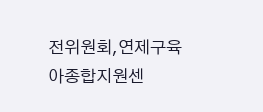전위원회,연제구육아종합지원센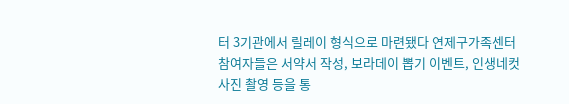터 3기관에서 릴레이 형식으로 마련됐다 연제구가족센터 참여자들은 서약서 작성, 보라데이 뽑기 이벤트, 인생네컷 사진 촬영 등을 통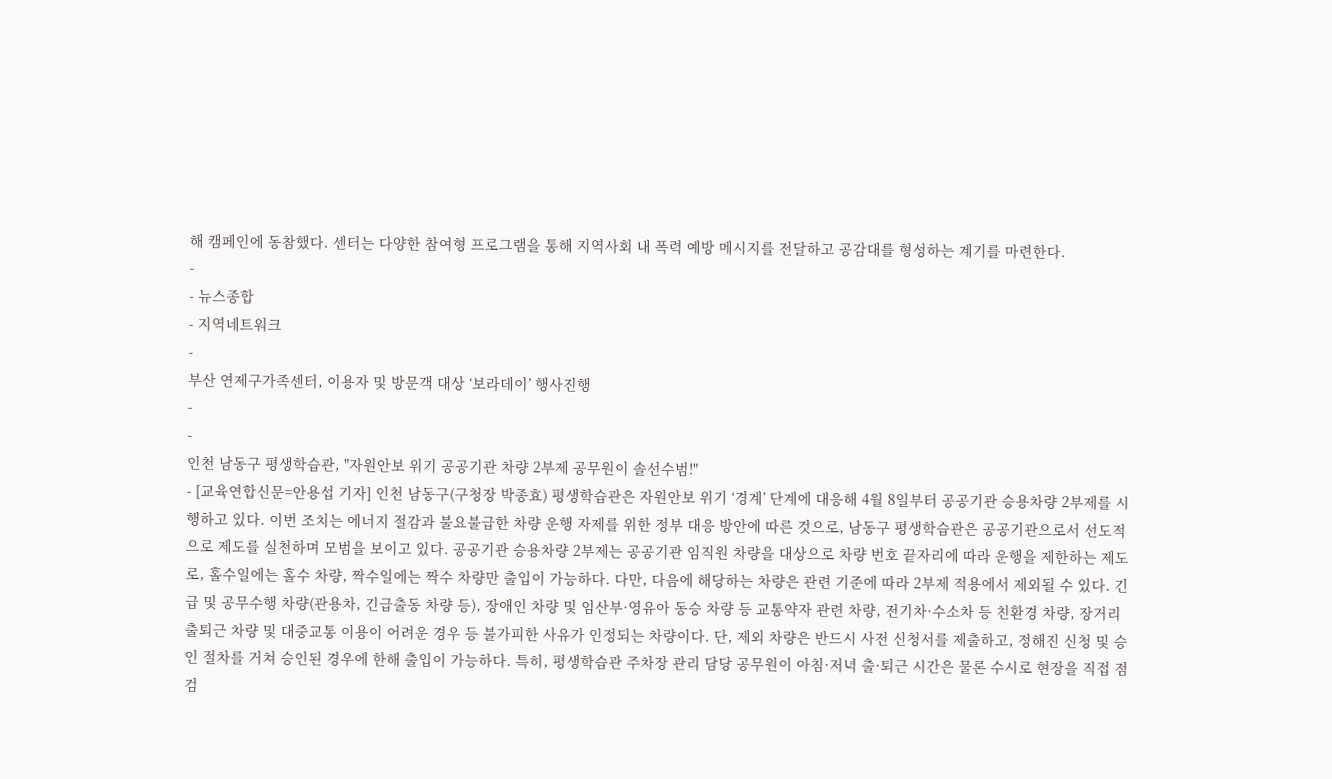해 캠페인에 동참했다. 센터는 다양한 참여형 프로그램을 통해 지역사회 내 폭력 예방 메시지를 전달하고 공감대를 형성하는 계기를 마련한다.
-
- 뉴스종합
- 지역네트워크
-
부산 연제구가족센터, 이용자 및 방문객 대상 ‘보라데이’ 행사진행
-
-
인천 남동구 평생학습관, "자원안보 위기 공공기관 차량 2부제 공무원이 솔선수범!"
- [교육연합신문=안용섭 기자] 인천 남동구(구청장 박종효) 평생학습관은 자원안보 위기 ‘경계’ 단계에 대응해 4월 8일부터 공공기관 승용차량 2부제를 시행하고 있다. 이번 조치는 에너지 절감과 불요불급한 차량 운행 자제를 위한 정부 대응 방안에 따른 것으로, 남동구 평생학습관은 공공기관으로서 선도적으로 제도를 실천하며 모범을 보이고 있다. 공공기관 승용차량 2부제는 공공기관 임직원 차량을 대상으로 차량 번호 끝자리에 따라 운행을 제한하는 제도로, 홀수일에는 홀수 차량, 짝수일에는 짝수 차량만 출입이 가능하다. 다만, 다음에 해당하는 차량은 관련 기준에 따라 2부제 적용에서 제외될 수 있다. 긴급 및 공무수행 차량(관용차, 긴급출동 차량 등), 장애인 차량 및 임산부·영유아 동승 차량 등 교통약자 관련 차량, 전기차·수소차 등 친환경 차량, 장거리 출퇴근 차량 및 대중교통 이용이 어려운 경우 등 불가피한 사유가 인정되는 차량이다. 단, 제외 차량은 반드시 사전 신청서를 제출하고, 정해진 신청 및 승인 절차를 거쳐 승인된 경우에 한해 출입이 가능하다. 특히, 평생학습관 주차장 관리 담당 공무원이 아침·저녁 출·퇴근 시간은 물론 수시로 현장을 직접 점검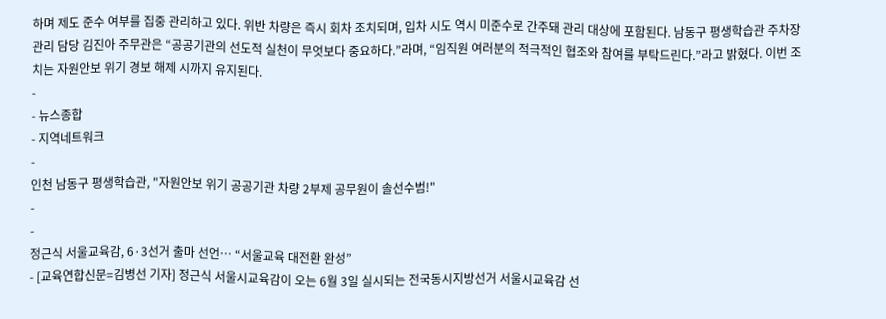하며 제도 준수 여부를 집중 관리하고 있다. 위반 차량은 즉시 회차 조치되며, 입차 시도 역시 미준수로 간주돼 관리 대상에 포함된다. 남동구 평생학습관 주차장 관리 담당 김진아 주무관은 “공공기관의 선도적 실천이 무엇보다 중요하다.”라며, “임직원 여러분의 적극적인 협조와 참여를 부탁드린다.”라고 밝혔다. 이번 조치는 자원안보 위기 경보 해제 시까지 유지된다.
-
- 뉴스종합
- 지역네트워크
-
인천 남동구 평생학습관, "자원안보 위기 공공기관 차량 2부제 공무원이 솔선수범!"
-
-
정근식 서울교육감, 6·3선거 출마 선언… “서울교육 대전환 완성”
- [교육연합신문=김병선 기자] 정근식 서울시교육감이 오는 6월 3일 실시되는 전국동시지방선거 서울시교육감 선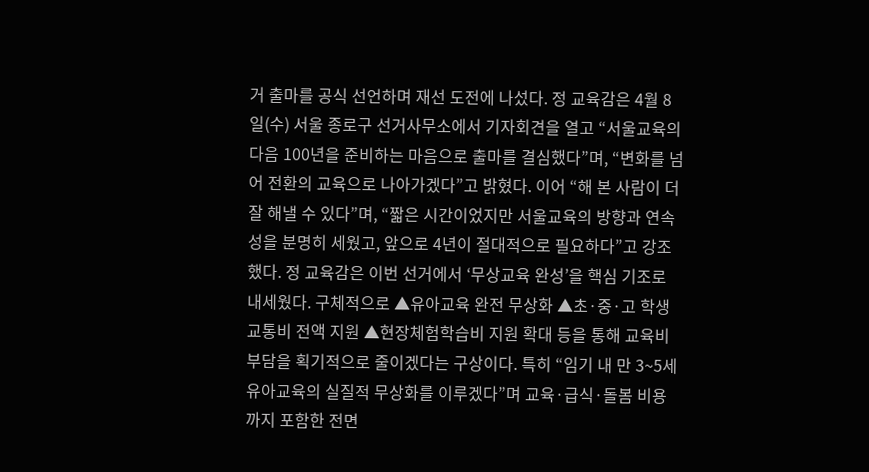거 출마를 공식 선언하며 재선 도전에 나섰다. 정 교육감은 4월 8일(수) 서울 종로구 선거사무소에서 기자회견을 열고 “서울교육의 다음 100년을 준비하는 마음으로 출마를 결심했다”며, “변화를 넘어 전환의 교육으로 나아가겠다”고 밝혔다. 이어 “해 본 사람이 더 잘 해낼 수 있다”며, “짧은 시간이었지만 서울교육의 방향과 연속성을 분명히 세웠고, 앞으로 4년이 절대적으로 필요하다”고 강조했다. 정 교육감은 이번 선거에서 ‘무상교육 완성’을 핵심 기조로 내세웠다. 구체적으로 ▲유아교육 완전 무상화 ▲초·중·고 학생 교통비 전액 지원 ▲현장체험학습비 지원 확대 등을 통해 교육비 부담을 획기적으로 줄이겠다는 구상이다. 특히 “임기 내 만 3~5세 유아교육의 실질적 무상화를 이루겠다”며 교육·급식·돌봄 비용까지 포함한 전면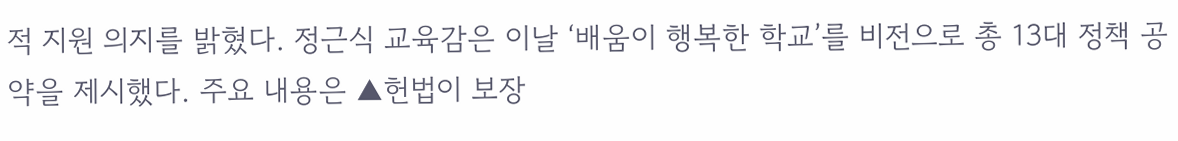적 지원 의지를 밝혔다. 정근식 교육감은 이날 ‘배움이 행복한 학교’를 비전으로 총 13대 정책 공약을 제시했다. 주요 내용은 ▲헌법이 보장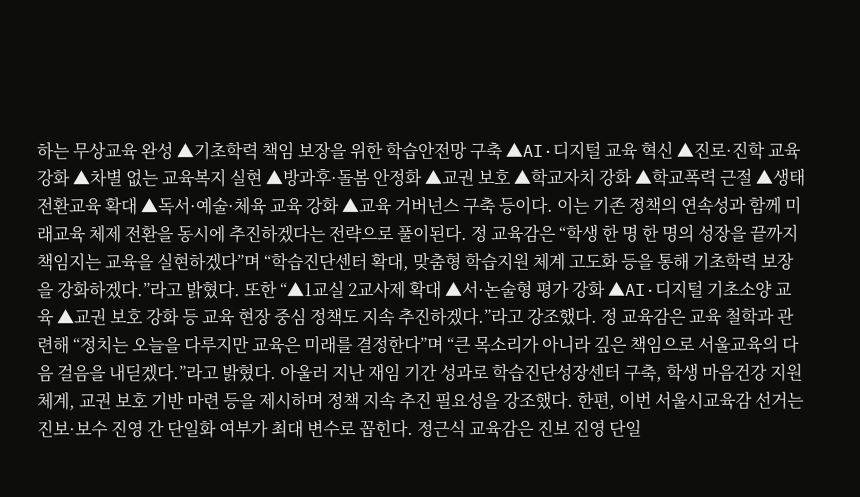하는 무상교육 완성 ▲기초학력 책임 보장을 위한 학습안전망 구축 ▲AI·디지털 교육 혁신 ▲진로·진학 교육 강화 ▲차별 없는 교육복지 실현 ▲방과후·돌봄 안정화 ▲교권 보호 ▲학교자치 강화 ▲학교폭력 근절 ▲생태전환교육 확대 ▲독서·예술·체육 교육 강화 ▲교육 거버넌스 구축 등이다. 이는 기존 정책의 연속성과 함께 미래교육 체제 전환을 동시에 추진하겠다는 전략으로 풀이된다. 정 교육감은 “학생 한 명 한 명의 성장을 끝까지 책임지는 교육을 실현하겠다”며 “학습진단센터 확대, 맞춤형 학습지원 체계 고도화 등을 통해 기초학력 보장을 강화하겠다.”라고 밝혔다. 또한 “▲1교실 2교사제 확대 ▲서·논술형 평가 강화 ▲AI·디지털 기초소양 교육 ▲교권 보호 강화 등 교육 현장 중심 정책도 지속 추진하겠다.”라고 강조했다. 정 교육감은 교육 철학과 관련해 “정치는 오늘을 다루지만 교육은 미래를 결정한다”며 “큰 목소리가 아니라 깊은 책임으로 서울교육의 다음 걸음을 내딛겠다.”라고 밝혔다. 아울러 지난 재임 기간 성과로 학습진단성장센터 구축, 학생 마음건강 지원체계, 교권 보호 기반 마련 등을 제시하며 정책 지속 추진 필요성을 강조했다. 한편, 이번 서울시교육감 선거는 진보·보수 진영 간 단일화 여부가 최대 변수로 꼽힌다. 정근식 교육감은 진보 진영 단일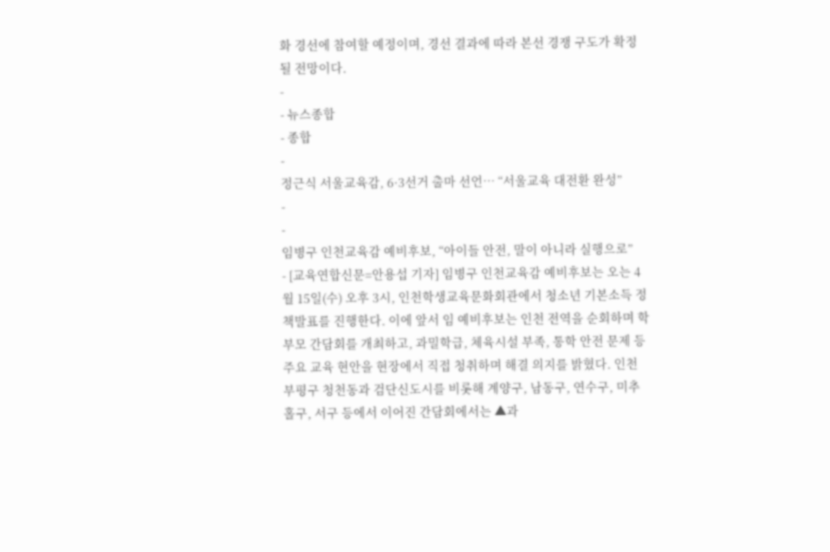화 경선에 참여할 예정이며, 경선 결과에 따라 본선 경쟁 구도가 확정될 전망이다.
-
- 뉴스종합
- 종합
-
정근식 서울교육감, 6·3선거 출마 선언… “서울교육 대전환 완성”
-
-
임병구 인천교육감 예비후보, “아이들 안전, 말이 아니라 실행으로”
- [교육연합신문=안용섭 기자] 임병구 인천교육감 예비후보는 오는 4월 15일(수) 오후 3시, 인천학생교육문화회관에서 청소년 기본소득 정책발표를 진행한다. 이에 앞서 임 예비후보는 인천 전역을 순회하며 학부모 간담회를 개최하고, 과밀학급, 체육시설 부족, 통학 안전 문제 등 주요 교육 현안을 현장에서 직접 청취하며 해결 의지를 밝혔다. 인천 부평구 청천동과 검단신도시를 비롯해 계양구, 남동구, 연수구, 미추홀구, 서구 등에서 이어진 간담회에서는 ▲과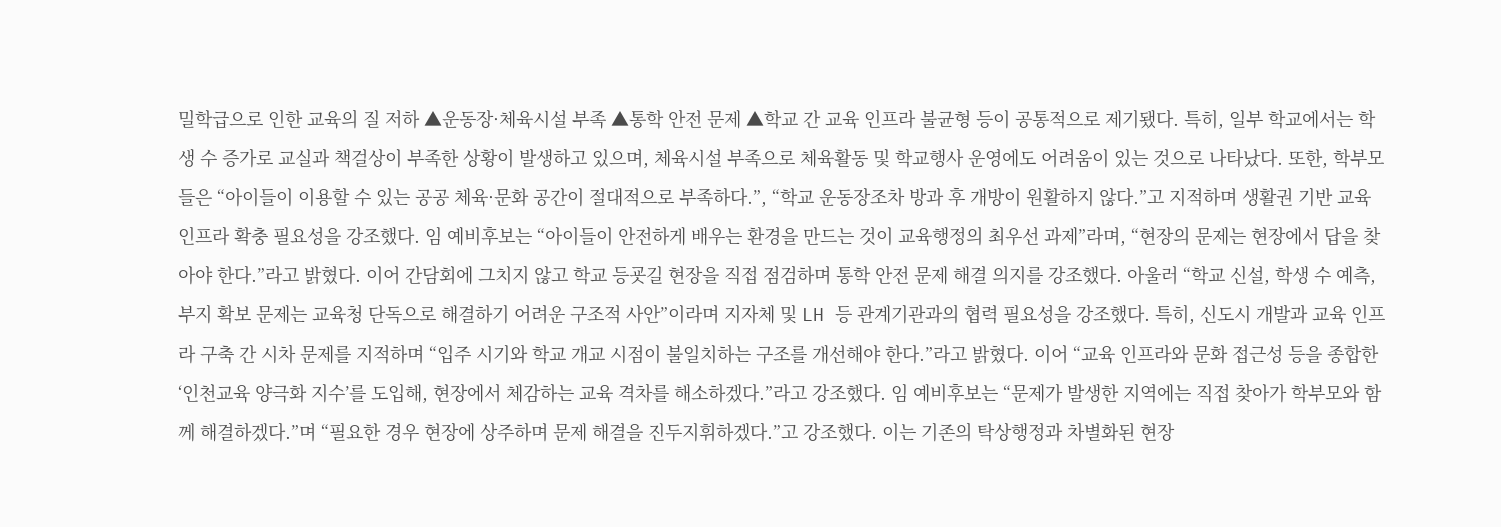밀학급으로 인한 교육의 질 저하 ▲운동장·체육시설 부족 ▲통학 안전 문제 ▲학교 간 교육 인프라 불균형 등이 공통적으로 제기됐다. 특히, 일부 학교에서는 학생 수 증가로 교실과 책걸상이 부족한 상황이 발생하고 있으며, 체육시설 부족으로 체육활동 및 학교행사 운영에도 어려움이 있는 것으로 나타났다. 또한, 학부모들은 “아이들이 이용할 수 있는 공공 체육·문화 공간이 절대적으로 부족하다.”, “학교 운동장조차 방과 후 개방이 원활하지 않다.”고 지적하며 생활권 기반 교육 인프라 확충 필요성을 강조했다. 임 예비후보는 “아이들이 안전하게 배우는 환경을 만드는 것이 교육행정의 최우선 과제”라며, “현장의 문제는 현장에서 답을 찾아야 한다.”라고 밝혔다. 이어 간담회에 그치지 않고 학교 등굣길 현장을 직접 점검하며 통학 안전 문제 해결 의지를 강조했다. 아울러 “학교 신설, 학생 수 예측, 부지 확보 문제는 교육청 단독으로 해결하기 어려운 구조적 사안”이라며 지자체 및 LH 등 관계기관과의 협력 필요성을 강조했다. 특히, 신도시 개발과 교육 인프라 구축 간 시차 문제를 지적하며 “입주 시기와 학교 개교 시점이 불일치하는 구조를 개선해야 한다.”라고 밝혔다. 이어 “교육 인프라와 문화 접근성 등을 종합한 ‘인천교육 양극화 지수’를 도입해, 현장에서 체감하는 교육 격차를 해소하겠다.”라고 강조했다. 임 예비후보는 “문제가 발생한 지역에는 직접 찾아가 학부모와 함께 해결하겠다.”며 “필요한 경우 현장에 상주하며 문제 해결을 진두지휘하겠다.”고 강조했다. 이는 기존의 탁상행정과 차별화된 현장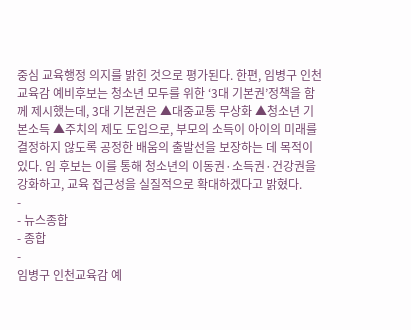중심 교육행정 의지를 밝힌 것으로 평가된다. 한편, 임병구 인천교육감 예비후보는 청소년 모두를 위한 ‘3대 기본권’정책을 함께 제시했는데, 3대 기본권은 ▲대중교통 무상화 ▲청소년 기본소득 ▲주치의 제도 도입으로, 부모의 소득이 아이의 미래를 결정하지 않도록 공정한 배움의 출발선을 보장하는 데 목적이 있다. 임 후보는 이를 통해 청소년의 이동권·소득권·건강권을 강화하고, 교육 접근성을 실질적으로 확대하겠다고 밝혔다.
-
- 뉴스종합
- 종합
-
임병구 인천교육감 예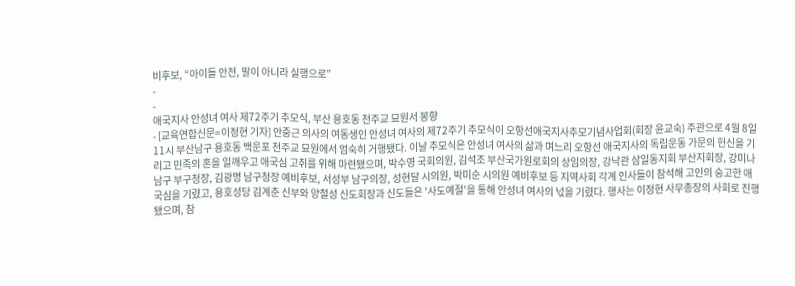비후보, “아이들 안전, 말이 아니라 실행으로”
-
-
애국지사 안성녀 여사 제72주기 추모식, 부산 용호동 천주교 묘원서 봉향
- [교육연합신문=이정현 기자] 안중근 의사의 여동생인 안성녀 여사의 제72주기 추모식이 오항선애국지사추모기념사업회(회장 윤교숙) 주관으로 4월 8일 11시 부산남구 용호동 백운포 천주교 묘원에서 엄숙히 거행됐다. 이날 추모식은 안성녀 여사의 삶과 며느리 오항선 애국지사의 독립운동 가문의 헌신을 기리고 민족의 혼을 일깨우고 애국심 고취를 위해 마련됐으며, 박수영 국회의원, 김석조 부산국가원로회의 상임의장, 강낙관 삼일동지회 부산지회장, 강미나 남구 부구청장, 김광명 남구청장 예비후보, 서성부 남구의장, 성현달 시의원, 박미순 시의원 예비후보 등 지역사회 각계 인사들이 참석해 고인의 숭고한 애국심을 기렸고, 용호성당 김계춘 신부와 양철성 신도회장과 신도들은 '사도예절'을 통해 안성녀 여사의 넋을 기렸다. 행사는 이정현 사무총장의 사회로 진행됐으며, 참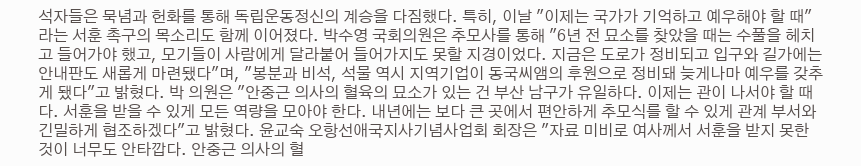석자들은 묵념과 헌화를 통해 독립운동정신의 계승을 다짐했다. 특히, 이날 "이제는 국가가 기억하고 예우해야 할 때"라는 서훈 촉구의 목소리도 함께 이어졌다. 박수영 국회의원은 추모사를 통해 "6년 전 묘소를 찾았을 때는 수풀을 헤치고 들어가야 했고, 모기들이 사람에게 달라붙어 들어가지도 못할 지경이었다. 지금은 도로가 정비되고 입구와 길가에는 안내판도 새롭게 마련됐다"며, "봉분과 비석, 석물 역시 지역기업이 동국씨앰의 후원으로 정비돼 늦게나마 예우를 갖추게 됐다"고 밝혔다. 박 의원은 "안중근 의사의 혈육의 묘소가 있는 건 부산 남구가 유일하다. 이제는 관이 나서야 할 때다. 서훈을 받을 수 있게 모든 역량을 모아야 한다. 내년에는 보다 큰 곳에서 편안하게 추모식를 할 수 있게 관계 부서와 긴밀하게 협조하겠다"고 밝혔다. 윤교숙 오항선애국지사기념사업회 회장은 "자료 미비로 여사께서 서훈을 받지 못한 것이 너무도 안타깝다. 안중근 의사의 혈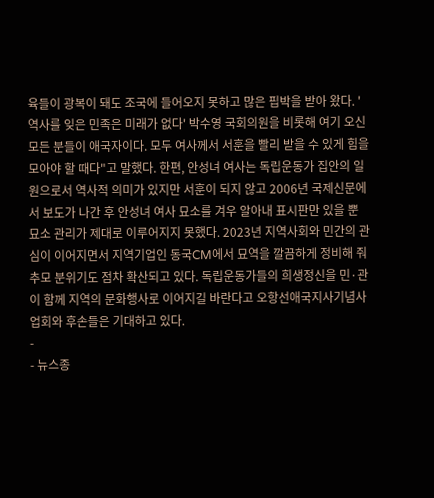육들이 광복이 돼도 조국에 들어오지 못하고 많은 핍박을 받아 왔다. '역사를 잊은 민족은 미래가 없다' 박수영 국회의원을 비롯해 여기 오신 모든 분들이 애국자이다. 모두 여사께서 서훈을 빨리 받을 수 있게 힘을 모아야 할 때다"고 말했다. 한편, 안성녀 여사는 독립운동가 집안의 일원으로서 역사적 의미가 있지만 서훈이 되지 않고 2006년 국제신문에서 보도가 나간 후 안성녀 여사 묘소를 겨우 알아내 표시판만 있을 뿐 묘소 관리가 제대로 이루어지지 못했다. 2023년 지역사회와 민간의 관심이 이어지면서 지역기업인 동국CM에서 묘역을 깔끔하게 정비해 줘 추모 분위기도 점차 확산되고 있다. 독립운동가들의 희생정신을 민·관이 함께 지역의 문화행사로 이어지길 바란다고 오항선애국지사기념사업회와 후손들은 기대하고 있다.
-
- 뉴스종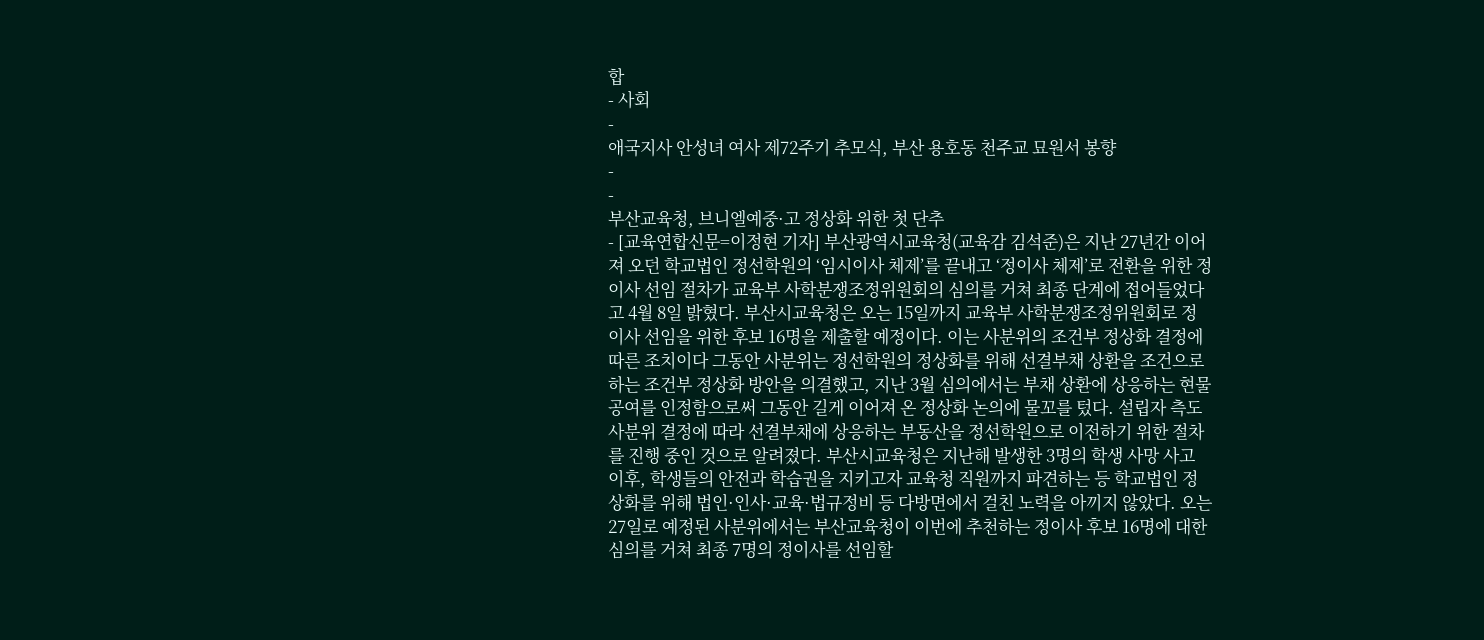합
- 사회
-
애국지사 안성녀 여사 제72주기 추모식, 부산 용호동 천주교 묘원서 봉향
-
-
부산교육청, 브니엘예중·고 정상화 위한 첫 단추
- [교육연합신문=이정현 기자] 부산광역시교육청(교육감 김석준)은 지난 27년간 이어져 오던 학교법인 정선학원의 ‘임시이사 체제’를 끝내고 ‘정이사 체제’로 전환을 위한 정이사 선임 절차가 교육부 사학분쟁조정위원회의 심의를 거쳐 최종 단계에 접어들었다고 4월 8일 밝혔다. 부산시교육청은 오는 15일까지 교육부 사학분쟁조정위원회로 정이사 선임을 위한 후보 16명을 제출할 예정이다. 이는 사분위의 조건부 정상화 결정에 따른 조치이다 그동안 사분위는 정선학원의 정상화를 위해 선결부채 상환을 조건으로 하는 조건부 정상화 방안을 의결했고, 지난 3월 심의에서는 부채 상환에 상응하는 현물 공여를 인정함으로써 그동안 길게 이어져 온 정상화 논의에 물꼬를 텄다. 설립자 측도 사분위 결정에 따라 선결부채에 상응하는 부동산을 정선학원으로 이전하기 위한 절차를 진행 중인 것으로 알려졌다. 부산시교육청은 지난해 발생한 3명의 학생 사망 사고 이후, 학생들의 안전과 학습권을 지키고자 교육청 직원까지 파견하는 등 학교법인 정상화를 위해 법인·인사·교육·법규정비 등 다방면에서 걸친 노력을 아끼지 않았다. 오는 27일로 예정된 사분위에서는 부산교육청이 이번에 추천하는 정이사 후보 16명에 대한 심의를 거쳐 최종 7명의 정이사를 선임할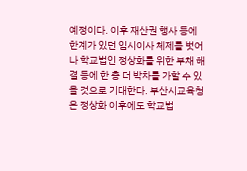예정이다. 이후 재산권 행사 등에 한계가 있던 임시이사 체제를 벗어나 학교법인 정상화를 위한 부채 해결 등에 한 층 더 박차를 가할 수 있을 것으로 기대한다. 부산시교육청은 정상화 이후에도 학교법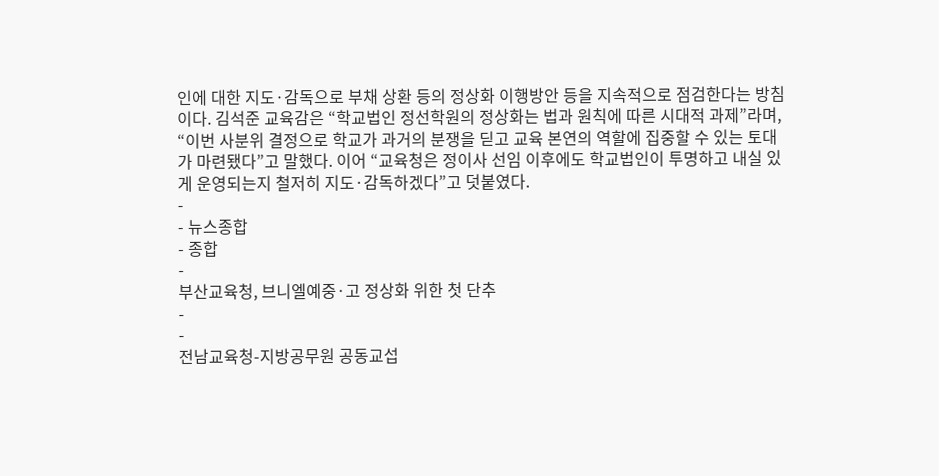인에 대한 지도·감독으로 부채 상환 등의 정상화 이행방안 등을 지속적으로 점검한다는 방침이다. 김석준 교육감은 “학교법인 정선학원의 정상화는 법과 원칙에 따른 시대적 과제”라며, “이번 사분위 결정으로 학교가 과거의 분쟁을 딛고 교육 본연의 역할에 집중할 수 있는 토대가 마련됐다”고 말했다. 이어 “교육청은 정이사 선임 이후에도 학교법인이 투명하고 내실 있게 운영되는지 철저히 지도·감독하겠다”고 덧붙였다.
-
- 뉴스종합
- 종합
-
부산교육청, 브니엘예중·고 정상화 위한 첫 단추
-
-
전남교육청-지방공무원 공동교섭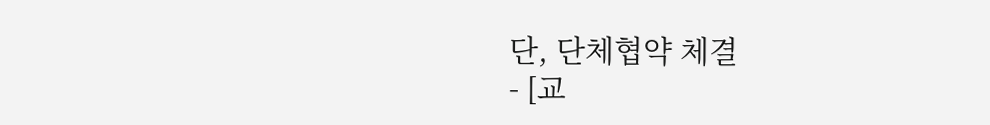단, 단체협약 체결
- [교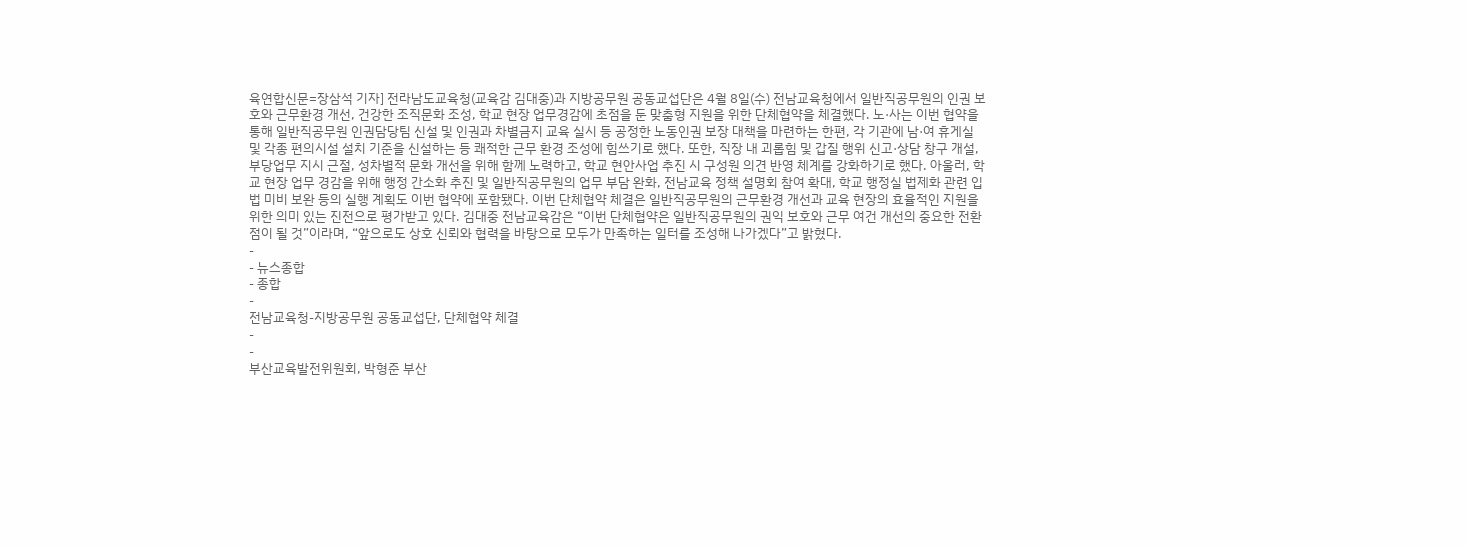육연합신문=장삼석 기자] 전라남도교육청(교육감 김대중)과 지방공무원 공동교섭단은 4월 8일(수) 전남교육청에서 일반직공무원의 인권 보호와 근무환경 개선, 건강한 조직문화 조성, 학교 현장 업무경감에 초점을 둔 맞춤형 지원을 위한 단체협약을 체결했다. 노·사는 이번 협약을 통해 일반직공무원 인권담당팀 신설 및 인권과 차별금지 교육 실시 등 공정한 노동인권 보장 대책을 마련하는 한편, 각 기관에 남·여 휴게실 및 각종 편의시설 설치 기준을 신설하는 등 쾌적한 근무 환경 조성에 힘쓰기로 했다. 또한, 직장 내 괴롭힘 및 갑질 행위 신고·상담 창구 개설, 부당업무 지시 근절, 성차별적 문화 개선을 위해 함께 노력하고, 학교 현안사업 추진 시 구성원 의견 반영 체계를 강화하기로 했다. 아울러, 학교 현장 업무 경감을 위해 행정 간소화 추진 및 일반직공무원의 업무 부담 완화, 전남교육 정책 설명회 참여 확대, 학교 행정실 법제화 관련 입법 미비 보완 등의 실행 계획도 이번 협약에 포함됐다. 이번 단체협약 체결은 일반직공무원의 근무환경 개선과 교육 현장의 효율적인 지원을 위한 의미 있는 진전으로 평가받고 있다. 김대중 전남교육감은 “이번 단체협약은 일반직공무원의 권익 보호와 근무 여건 개선의 중요한 전환점이 될 것”이라며, “앞으로도 상호 신뢰와 협력을 바탕으로 모두가 만족하는 일터를 조성해 나가겠다”고 밝혔다.
-
- 뉴스종합
- 종합
-
전남교육청-지방공무원 공동교섭단, 단체협약 체결
-
-
부산교육발전위원회, 박형준 부산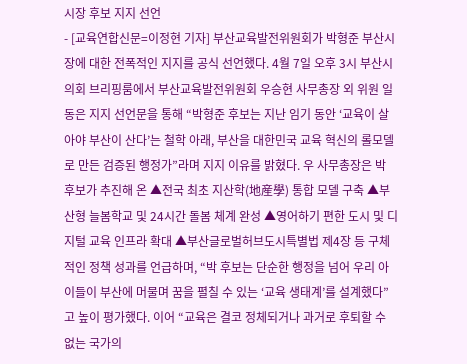시장 후보 지지 선언
- [교육연합신문=이정현 기자] 부산교육발전위원회가 박형준 부산시장에 대한 전폭적인 지지를 공식 선언했다. 4월 7일 오후 3시 부산시의회 브리핑룸에서 부산교육발전위원회 우승현 사무총장 외 위원 일동은 지지 선언문을 통해 “박형준 후보는 지난 임기 동안 ‘교육이 살아야 부산이 산다’는 철학 아래, 부산을 대한민국 교육 혁신의 롤모델로 만든 검증된 행정가”라며 지지 이유를 밝혔다. 우 사무총장은 박 후보가 추진해 온 ▲전국 최초 지산학(地産學) 통합 모델 구축 ▲부산형 늘봄학교 및 24시간 돌봄 체계 완성 ▲영어하기 편한 도시 및 디지털 교육 인프라 확대 ▲부산글로벌허브도시특별법 제4장 등 구체적인 정책 성과를 언급하며, “박 후보는 단순한 행정을 넘어 우리 아이들이 부산에 머물며 꿈을 펼칠 수 있는 ‘교육 생태계’를 설계했다”고 높이 평가했다. 이어 “교육은 결코 정체되거나 과거로 후퇴할 수 없는 국가의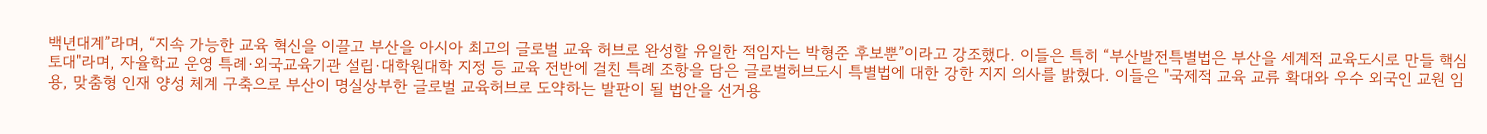백년대계”라며, “지속 가능한 교육 혁신을 이끌고 부산을 아시아 최고의 글로벌 교육 허브로 완성할 유일한 적임자는 박형준 후보뿐”이라고 강조했다. 이들은 특히 “부산발전특별법은 부산을 세계적 교육도시로 만들 핵심 토대"라며, 자율학교 운영 특례·외국교육기관 설립·대학원대학 지정 등 교육 전반에 걸친 특례 조항을 담은 글로벌허브도시 특별법에 대한 강한 지지 의사를 밝혔다. 이들은 "국제적 교육 교류 확대와 우수 외국인 교원 임용, 맞춤형 인재 양성 체계 구축으로 부산이 명실상부한 글로벌 교육허브로 도약하는 발판이 될 법안을 선거용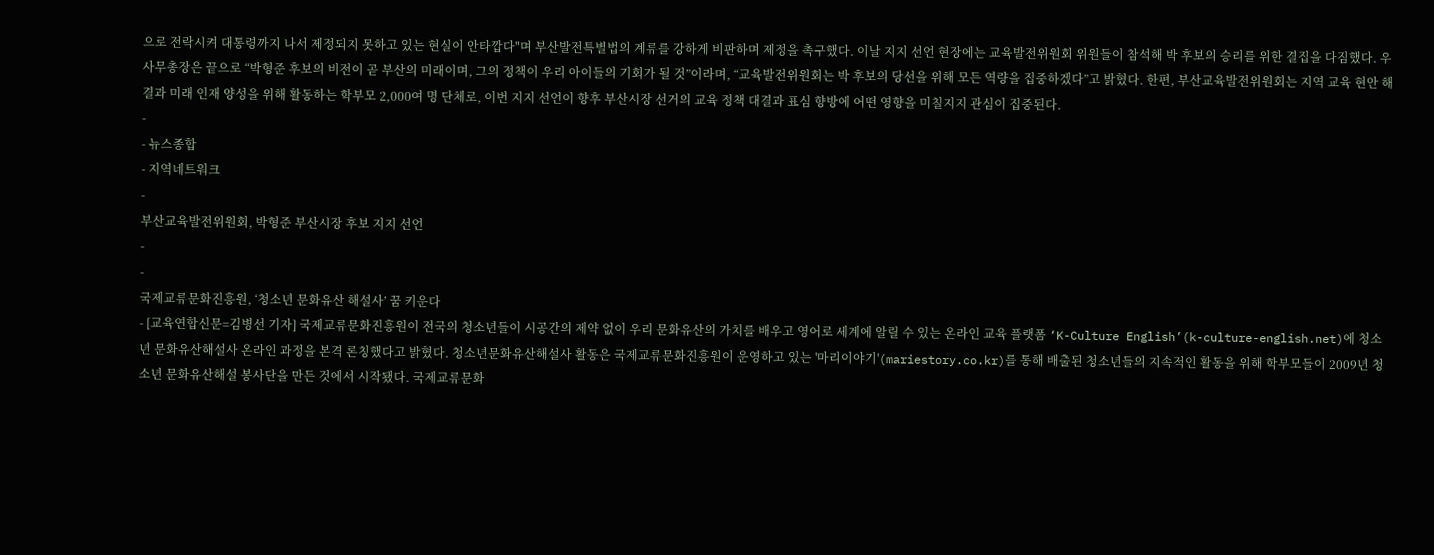으로 전락시켜 대통령까지 나서 제정되지 못하고 있는 현실이 안타깝다"며 부산발전특별법의 계류를 강하게 비판하며 제정을 촉구했다. 이날 지지 선언 현장에는 교육발전위원회 위원들이 참석해 박 후보의 승리를 위한 결집을 다짐했다. 우 사무총장은 끝으로 “박형준 후보의 비전이 곧 부산의 미래이며, 그의 정책이 우리 아이들의 기회가 될 것”이라며, “교육발전위원회는 박 후보의 당선을 위해 모든 역량을 집중하겠다”고 밝혔다. 한편, 부산교육발전위원회는 지역 교육 현안 해결과 미래 인재 양성을 위해 활동하는 학부모 2,000여 명 단체로, 이번 지지 선언이 향후 부산시장 선거의 교육 정책 대결과 표심 향방에 어떤 영향을 미칠지지 관심이 집중된다.
-
- 뉴스종합
- 지역네트워크
-
부산교육발전위원회, 박형준 부산시장 후보 지지 선언
-
-
국제교류문화진흥원, ‘청소년 문화유산 해설사’ 꿈 키운다
- [교육연합신문=김병선 기자] 국제교류문화진흥원이 전국의 청소년들이 시공간의 제약 없이 우리 문화유산의 가치를 배우고 영어로 세계에 알릴 수 있는 온라인 교육 플랫폼 ‘K-Culture English’(k-culture-english.net)에 청소년 문화유산해설사 온라인 과정을 본격 론칭했다고 밝혔다. 청소년문화유산해설사 활동은 국제교류문화진흥원이 운영하고 있는 '마리이야기'(mariestory.co.kr)를 통해 배출된 청소년들의 지속적인 활동을 위해 학부모들이 2009년 청소년 문화유산해설 봉사단을 만든 것에서 시작됐다. 국제교류문화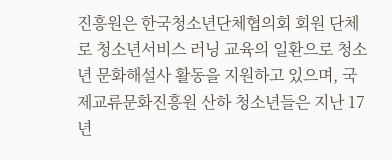진흥원은 한국청소년단체협의회 회원 단체로 청소년서비스 러닝 교육의 일환으로 청소년 문화해설사 활동을 지원하고 있으며, 국제교류문화진흥원 산하 청소년들은 지난 17년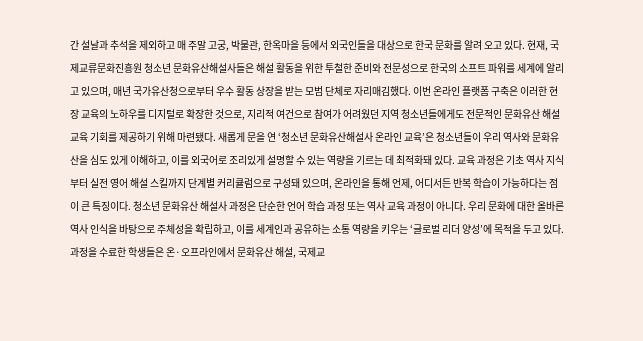간 설날과 추석을 제외하고 매 주말 고궁, 박물관, 한옥마을 등에서 외국인들을 대상으로 한국 문화를 알려 오고 있다. 현재, 국제교류문화진흥원 청소년 문화유산해설사들은 해설 활동을 위한 투철한 준비와 전문성으로 한국의 소프트 파워를 세계에 알리고 있으며, 매년 국가유산청으로부터 우수 활동 상장을 받는 모범 단체로 자리매김했다. 이번 온라인 플랫폼 구축은 이러한 현장 교육의 노하우를 디지털로 확장한 것으로, 지리적 여건으로 참여가 어려웠던 지역 청소년들에게도 전문적인 문화유산 해설 교육 기회를 제공하기 위해 마련됐다. 새롭게 문을 연 ‘청소년 문화유산해설사 온라인 교육’은 청소년들이 우리 역사와 문화유산을 심도 있게 이해하고, 이를 외국어로 조리있게 설명할 수 있는 역량을 기르는 데 최적화돼 있다. 교육 과정은 기초 역사 지식부터 실전 영어 해설 스킬까지 단계별 커리큘럼으로 구성돼 있으며, 온라인을 통해 언제, 어디서든 반복 학습이 가능하다는 점이 큰 특징이다. 청소년 문화유산 해설사 과정은 단순한 언어 학습 과정 또는 역사 교육 과정이 아니다. 우리 문화에 대한 올바른 역사 인식을 바탕으로 주체성을 확립하고, 이를 세계인과 공유하는 소통 역량을 키우는 ‘글로벌 리더 양성’에 목적을 두고 있다. 과정을 수료한 학생들은 온·오프라인에서 문화유산 해설, 국제교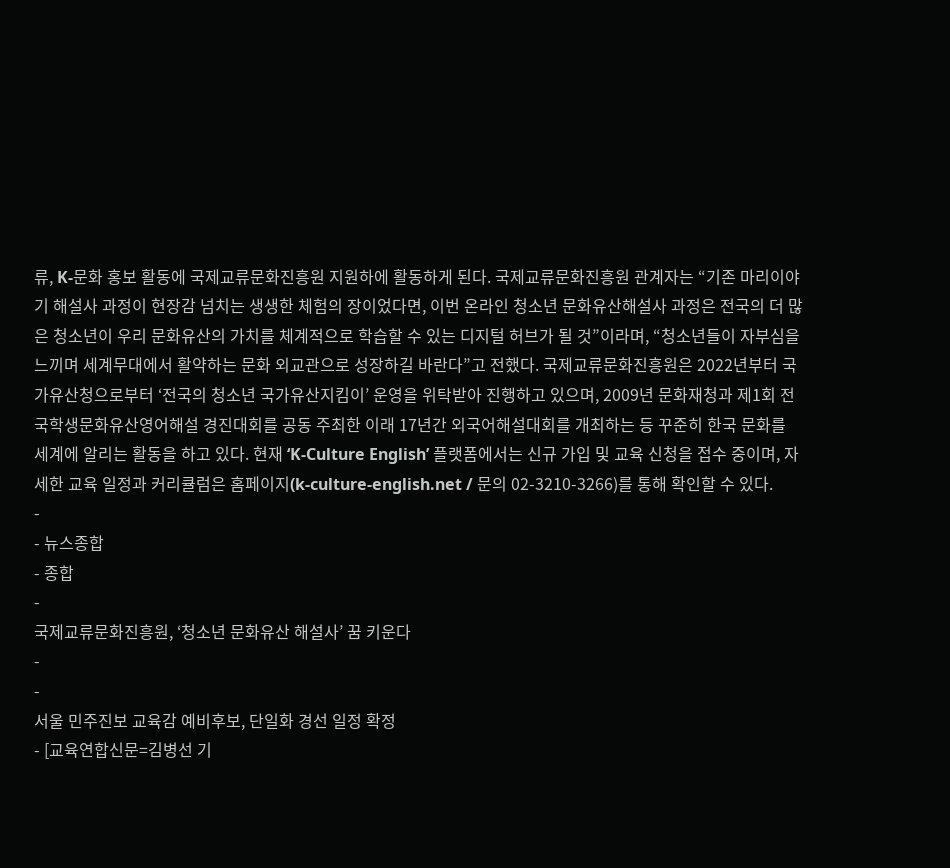류, K-문화 홍보 활동에 국제교류문화진흥원 지원하에 활동하게 된다. 국제교류문화진흥원 관계자는 “기존 마리이야기 해설사 과정이 현장감 넘치는 생생한 체험의 장이었다면, 이번 온라인 청소년 문화유산해설사 과정은 전국의 더 많은 청소년이 우리 문화유산의 가치를 체계적으로 학습할 수 있는 디지털 허브가 될 것”이라며, “청소년들이 자부심을 느끼며 세계무대에서 활약하는 문화 외교관으로 성장하길 바란다”고 전했다. 국제교류문화진흥원은 2022년부터 국가유산청으로부터 ‘전국의 청소년 국가유산지킴이’ 운영을 위탁받아 진행하고 있으며, 2009년 문화재청과 제1회 전국학생문화유산영어해설 경진대회를 공동 주최한 이래 17년간 외국어해설대회를 개최하는 등 꾸준히 한국 문화를 세계에 알리는 활동을 하고 있다. 현재 ‘K-Culture English’ 플랫폼에서는 신규 가입 및 교육 신청을 접수 중이며, 자세한 교육 일정과 커리큘럼은 홈페이지(k-culture-english.net / 문의 02-3210-3266)를 통해 확인할 수 있다.
-
- 뉴스종합
- 종합
-
국제교류문화진흥원, ‘청소년 문화유산 해설사’ 꿈 키운다
-
-
서울 민주진보 교육감 예비후보, 단일화 경선 일정 확정
- [교육연합신문=김병선 기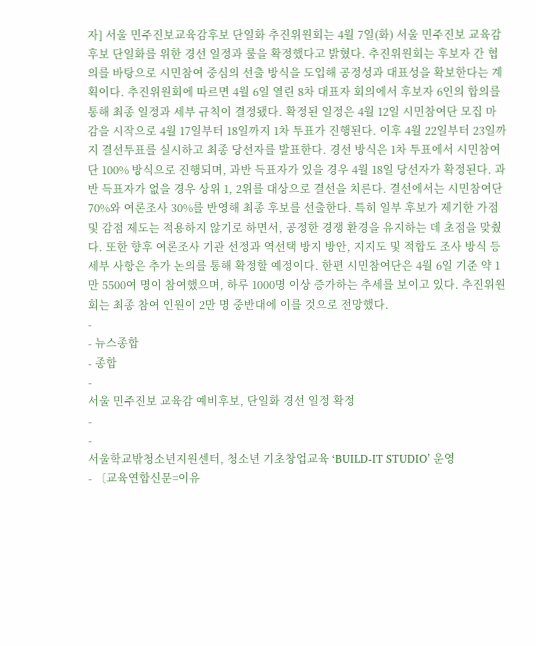자] 서울 민주진보교육감후보 단일화 추진위원회는 4월 7일(화) 서울 민주진보 교육감 후보 단일화를 위한 경선 일정과 룰을 확정했다고 밝혔다. 추진위원회는 후보자 간 협의를 바탕으로 시민참여 중심의 선출 방식을 도입해 공정성과 대표성을 확보한다는 계획이다. 추진위원회에 따르면 4월 6일 열린 8차 대표자 회의에서 후보자 6인의 합의를 통해 최종 일정과 세부 규칙이 결정됐다. 확정된 일정은 4월 12일 시민참여단 모집 마감을 시작으로 4월 17일부터 18일까지 1차 투표가 진행된다. 이후 4월 22일부터 23일까지 결선투표를 실시하고 최종 당선자를 발표한다. 경선 방식은 1차 투표에서 시민참여단 100% 방식으로 진행되며, 과반 득표자가 있을 경우 4월 18일 당선자가 확정된다. 과반 득표자가 없을 경우 상위 1, 2위를 대상으로 결선을 치른다. 결선에서는 시민참여단 70%와 여론조사 30%를 반영해 최종 후보를 선출한다. 특히 일부 후보가 제기한 가점 및 감점 제도는 적용하지 않기로 하면서, 공정한 경쟁 환경을 유지하는 데 초점을 맞췄다. 또한 향후 여론조사 기관 선정과 역선택 방지 방안, 지지도 및 적합도 조사 방식 등 세부 사항은 추가 논의를 통해 확정할 예정이다. 한편 시민참여단은 4월 6일 기준 약 1만 5500여 명이 참여했으며, 하루 1000명 이상 증가하는 추세를 보이고 있다. 추진위원회는 최종 참여 인원이 2만 명 중반대에 이를 것으로 전망했다.
-
- 뉴스종합
- 종합
-
서울 민주진보 교육감 예비후보, 단일화 경선 일정 확정
-
-
서울학교밖청소년지원센터, 청소년 기초창업교육 ‘BUILD-IT STUDIO’ 운영
- 〔교육연합신문=이유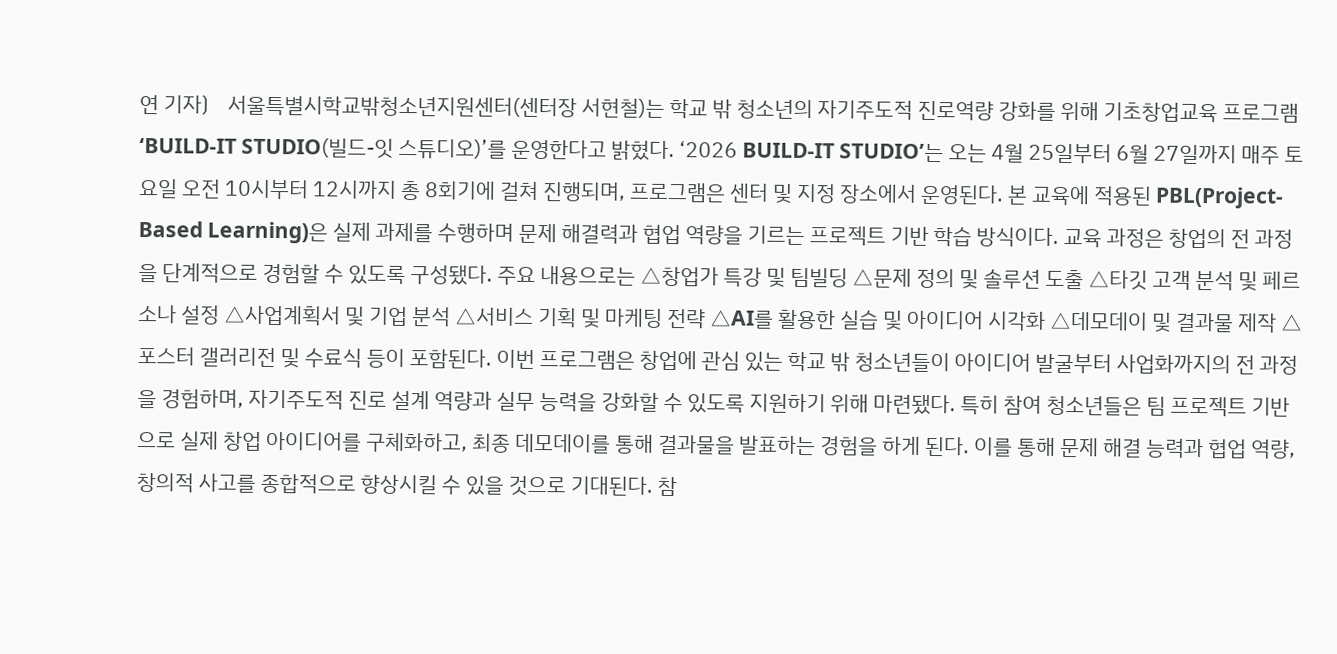연 기자〕 서울특별시학교밖청소년지원센터(센터장 서현철)는 학교 밖 청소년의 자기주도적 진로역량 강화를 위해 기초창업교육 프로그램 ‘BUILD-IT STUDIO(빌드-잇 스튜디오)’를 운영한다고 밝혔다. ‘2026 BUILD-IT STUDIO’는 오는 4월 25일부터 6월 27일까지 매주 토요일 오전 10시부터 12시까지 총 8회기에 걸쳐 진행되며, 프로그램은 센터 및 지정 장소에서 운영된다. 본 교육에 적용된 PBL(Project-Based Learning)은 실제 과제를 수행하며 문제 해결력과 협업 역량을 기르는 프로젝트 기반 학습 방식이다. 교육 과정은 창업의 전 과정을 단계적으로 경험할 수 있도록 구성됐다. 주요 내용으로는 △창업가 특강 및 팀빌딩 △문제 정의 및 솔루션 도출 △타깃 고객 분석 및 페르소나 설정 △사업계획서 및 기업 분석 △서비스 기획 및 마케팅 전략 △AI를 활용한 실습 및 아이디어 시각화 △데모데이 및 결과물 제작 △포스터 갤러리전 및 수료식 등이 포함된다. 이번 프로그램은 창업에 관심 있는 학교 밖 청소년들이 아이디어 발굴부터 사업화까지의 전 과정을 경험하며, 자기주도적 진로 설계 역량과 실무 능력을 강화할 수 있도록 지원하기 위해 마련됐다. 특히 참여 청소년들은 팀 프로젝트 기반으로 실제 창업 아이디어를 구체화하고, 최종 데모데이를 통해 결과물을 발표하는 경험을 하게 된다. 이를 통해 문제 해결 능력과 협업 역량, 창의적 사고를 종합적으로 향상시킬 수 있을 것으로 기대된다. 참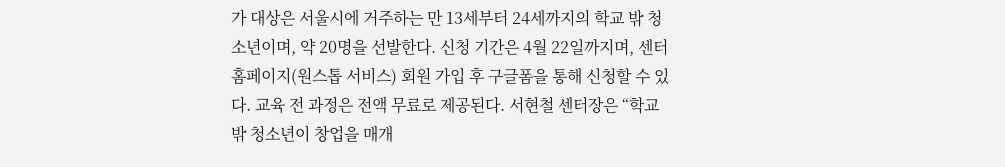가 대상은 서울시에 거주하는 만 13세부터 24세까지의 학교 밖 청소년이며, 약 20명을 선발한다. 신청 기간은 4월 22일까지며, 센터 홈페이지(원스톱 서비스) 회원 가입 후 구글폼을 통해 신청할 수 있다. 교육 전 과정은 전액 무료로 제공된다. 서현철 센터장은 “학교 밖 청소년이 창업을 매개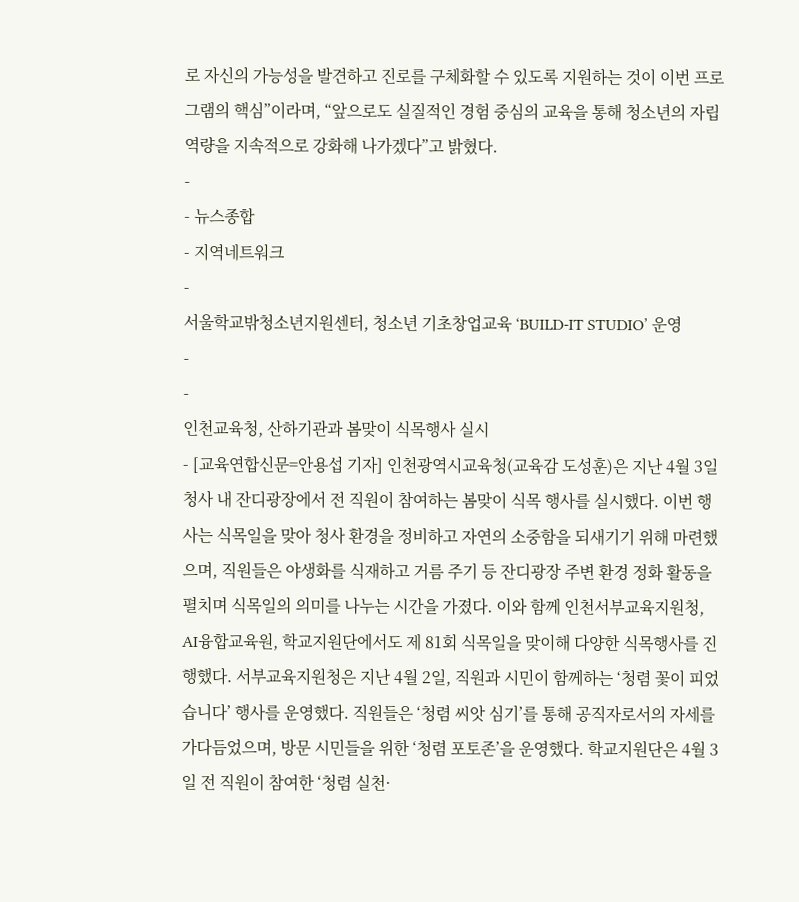로 자신의 가능성을 발견하고 진로를 구체화할 수 있도록 지원하는 것이 이번 프로그램의 핵심”이라며, “앞으로도 실질적인 경험 중심의 교육을 통해 청소년의 자립 역량을 지속적으로 강화해 나가겠다”고 밝혔다.
-
- 뉴스종합
- 지역네트워크
-
서울학교밖청소년지원센터, 청소년 기초창업교육 ‘BUILD-IT STUDIO’ 운영
-
-
인천교육청, 산하기관과 봄맞이 식목행사 실시
- [교육연합신문=안용섭 기자] 인천광역시교육청(교육감 도성훈)은 지난 4월 3일 청사 내 잔디광장에서 전 직원이 참여하는 봄맞이 식목 행사를 실시했다. 이번 행사는 식목일을 맞아 청사 환경을 정비하고 자연의 소중함을 되새기기 위해 마련했으며, 직원들은 야생화를 식재하고 거름 주기 등 잔디광장 주변 환경 정화 활동을 펼치며 식목일의 의미를 나누는 시간을 가졌다. 이와 함께 인천서부교육지원청, AI융합교육원, 학교지원단에서도 제 81회 식목일을 맞이해 다양한 식목행사를 진행했다. 서부교육지원청은 지난 4월 2일, 직원과 시민이 함께하는 ‘청렴 꽃이 피었습니다’ 행사를 운영했다. 직원들은 ‘청렴 씨앗 심기’를 통해 공직자로서의 자세를 가다듬었으며, 방문 시민들을 위한 ‘청렴 포토존’을 운영했다. 학교지원단은 4월 3일 전 직원이 참여한 ‘청렴 실천·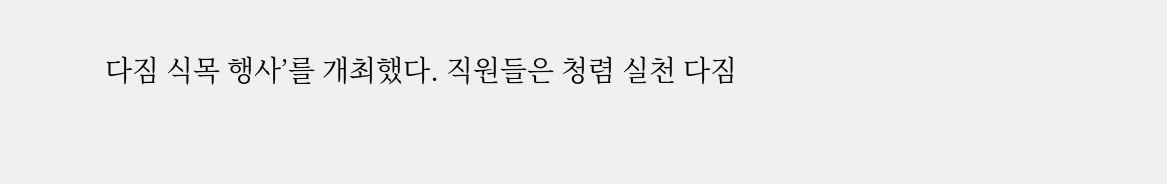다짐 식목 행사’를 개최했다. 직원들은 청렴 실천 다짐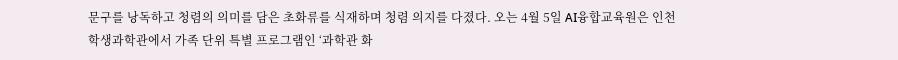문구를 낭독하고 청렴의 의미를 담은 초화류를 식재하며 청렴 의지를 다졌다. 오는 4월 5일 AI융합교육원은 인천학생과학관에서 가족 단위 특별 프로그램인 ‘과학관 화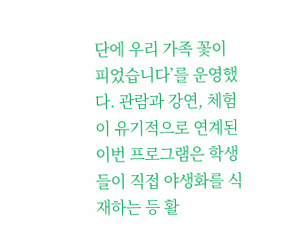단에 우리 가족 꽃이 피었습니다’를 운영했다. 관람과 강연, 체험이 유기적으로 연계된 이번 프로그램은 학생들이 직접 야생화를 식재하는 등 활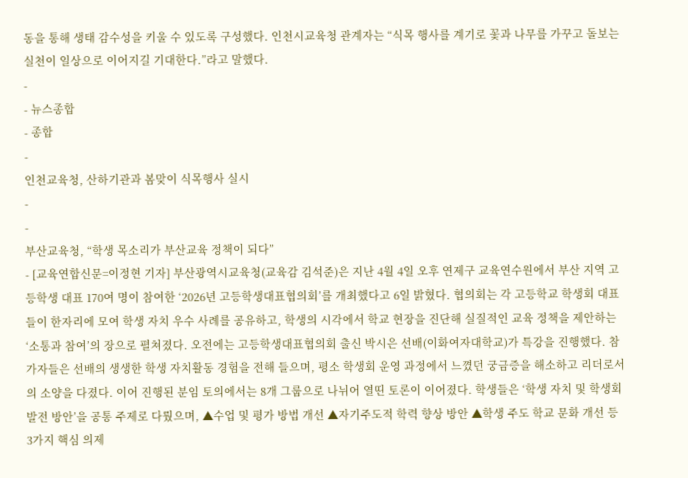동을 통해 생태 감수성을 키울 수 있도록 구성했다. 인천시교육청 관계자는 “식목 행사를 계기로 꽃과 나무를 가꾸고 돌보는 실천이 일상으로 이어지길 기대한다.”라고 말했다.
-
- 뉴스종합
- 종합
-
인천교육청, 산하기관과 봄맞이 식목행사 실시
-
-
부산교육청, “학생 목소리가 부산교육 정책이 되다”
- [교육연합신문=이정현 기자] 부산광역시교육청(교육감 김석준)은 지난 4월 4일 오후 연제구 교육연수원에서 부산 지역 고등학생 대표 170여 명이 참여한 ‘2026년 고등학생대표협의회’를 개최했다고 6일 밝혔다. 협의회는 각 고등학교 학생회 대표들이 한자리에 모여 학생 자치 우수 사례를 공유하고, 학생의 시각에서 학교 현장을 진단해 실질적인 교육 정책을 제안하는 ‘소통과 참여’의 장으로 펼쳐졌다. 오전에는 고등학생대표협의회 출신 박시은 선배(이화여자대학교)가 특강을 진행했다. 참가자들은 선배의 생생한 학생 자치활동 경험을 전해 들으며, 평소 학생회 운영 과정에서 느꼈던 궁금증을 해소하고 리더로서의 소양을 다졌다. 이어 진행된 분임 토의에서는 8개 그룹으로 나뉘어 열띤 토론이 이어졌다. 학생들은 ‘학생 자치 및 학생회 발전 방안’을 공통 주제로 다뤘으며, ▲수업 및 평가 방법 개선 ▲자기주도적 학력 향상 방안 ▲학생 주도 학교 문화 개선 등 3가지 핵심 의제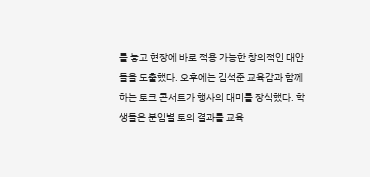를 놓고 현장에 바로 적용 가능한 창의적인 대안들을 도출했다. 오후에는 김석준 교육감과 함께하는 토크 콘서트가 행사의 대미를 장식했다. 학생들은 분임별 토의 결과를 교육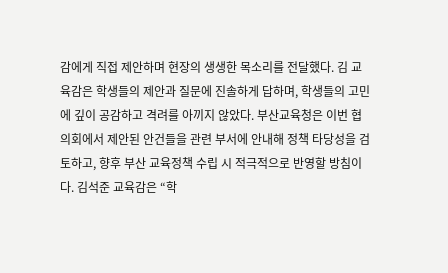감에게 직접 제안하며 현장의 생생한 목소리를 전달했다. 김 교육감은 학생들의 제안과 질문에 진솔하게 답하며, 학생들의 고민에 깊이 공감하고 격려를 아끼지 않았다. 부산교육청은 이번 협의회에서 제안된 안건들을 관련 부서에 안내해 정책 타당성을 검토하고, 향후 부산 교육정책 수립 시 적극적으로 반영할 방침이다. 김석준 교육감은 “학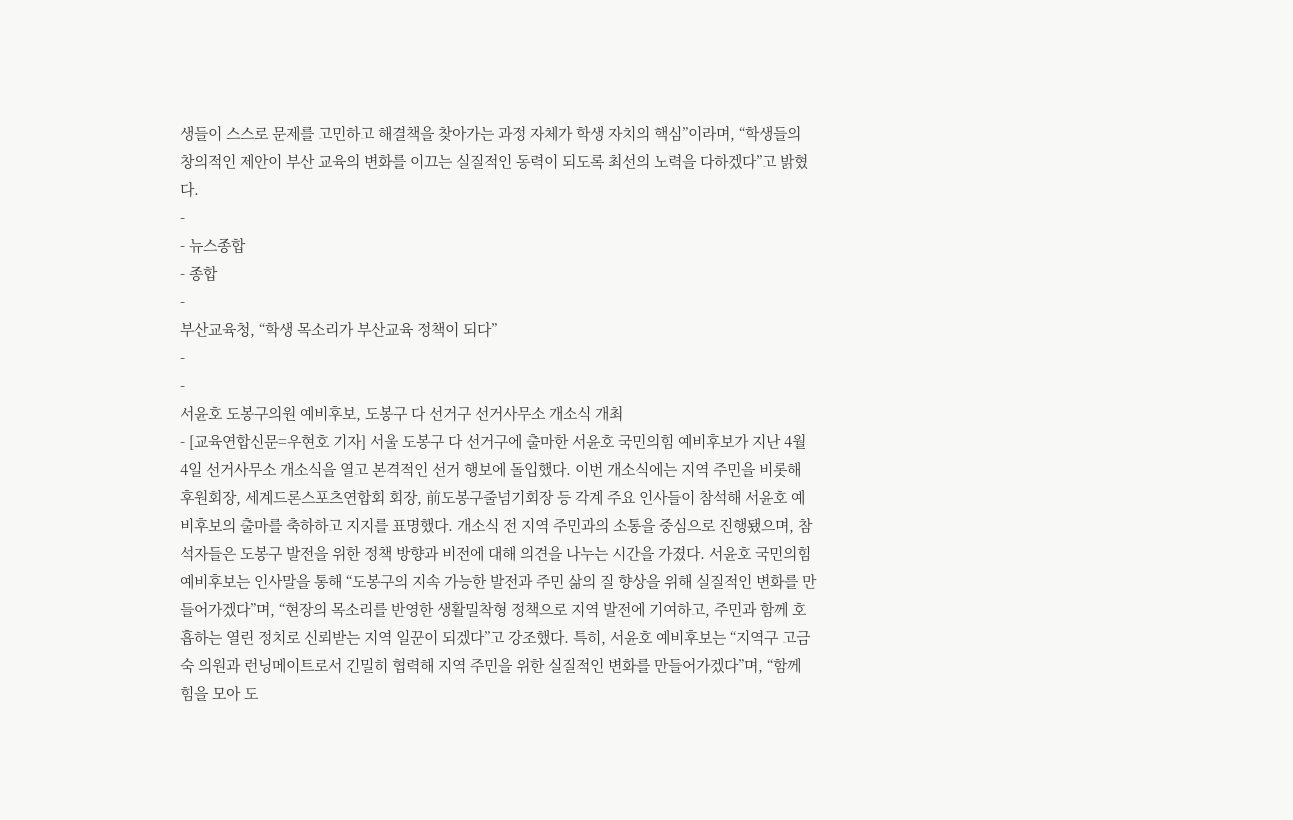생들이 스스로 문제를 고민하고 해결책을 찾아가는 과정 자체가 학생 자치의 핵심”이라며, “학생들의 창의적인 제안이 부산 교육의 변화를 이끄는 실질적인 동력이 되도록 최선의 노력을 다하겠다”고 밝혔다.
-
- 뉴스종합
- 종합
-
부산교육청, “학생 목소리가 부산교육 정책이 되다”
-
-
서윤호 도봉구의원 예비후보, 도봉구 다 선거구 선거사무소 개소식 개최
- [교육연합신문=우현호 기자] 서울 도봉구 다 선거구에 출마한 서윤호 국민의힘 예비후보가 지난 4월 4일 선거사무소 개소식을 열고 본격적인 선거 행보에 돌입했다. 이번 개소식에는 지역 주민을 비롯해 후원회장, 세계드론스포츠연합회 회장, 前도봉구줄넘기회장 등 각계 주요 인사들이 참석해 서윤호 예비후보의 출마를 축하하고 지지를 표명했다. 개소식 전 지역 주민과의 소통을 중심으로 진행됐으며, 참석자들은 도봉구 발전을 위한 정책 방향과 비전에 대해 의견을 나누는 시간을 가졌다. 서윤호 국민의힘 예비후보는 인사말을 통해 “도봉구의 지속 가능한 발전과 주민 삶의 질 향상을 위해 실질적인 변화를 만들어가겠다”며, “현장의 목소리를 반영한 생활밀착형 정책으로 지역 발전에 기여하고, 주민과 함께 호흡하는 열린 정치로 신뢰받는 지역 일꾼이 되겠다”고 강조했다. 특히, 서윤호 예비후보는 “지역구 고금숙 의원과 런닝메이트로서 긴밀히 협력해 지역 주민을 위한 실질적인 변화를 만들어가겠다”며, “함께 힘을 모아 도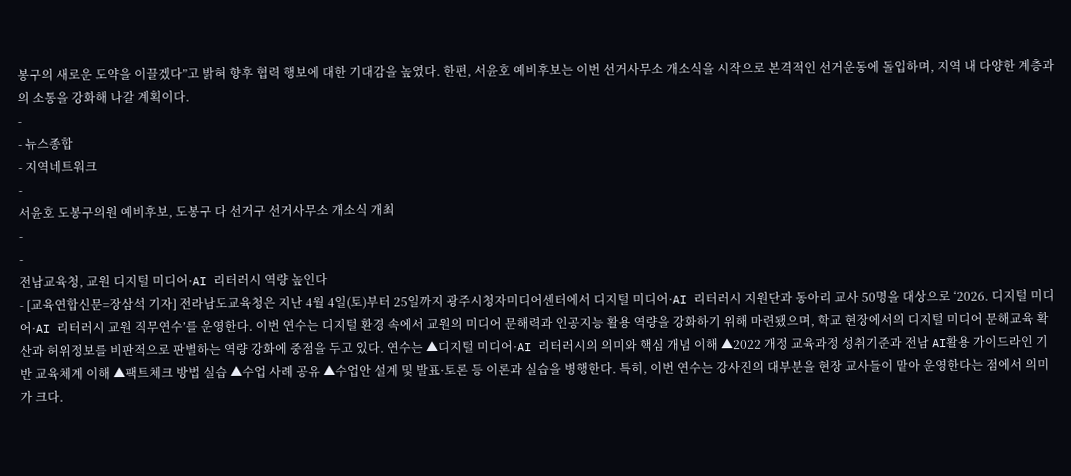봉구의 새로운 도약을 이끌겠다”고 밝혀 향후 협력 행보에 대한 기대감을 높였다. 한편, 서윤호 예비후보는 이번 선거사무소 개소식을 시작으로 본격적인 선거운동에 돌입하며, 지역 내 다양한 계층과의 소통을 강화해 나갈 계획이다.
-
- 뉴스종합
- 지역네트워크
-
서윤호 도봉구의원 예비후보, 도봉구 다 선거구 선거사무소 개소식 개최
-
-
전남교육청, 교원 디지털 미디어·AI 리터러시 역량 높인다
- [교육연합신문=장삼석 기자] 전라남도교육청은 지난 4월 4일(토)부터 25일까지 광주시청자미디어센터에서 디지털 미디어·AI 리터러시 지원단과 동아리 교사 50명을 대상으로 ‘2026. 디지털 미디어·AI 리터러시 교원 직무연수’를 운영한다. 이번 연수는 디지털 환경 속에서 교원의 미디어 문해력과 인공지능 활용 역량을 강화하기 위해 마련됐으며, 학교 현장에서의 디지털 미디어 문해교육 확산과 허위정보를 비판적으로 판별하는 역량 강화에 중점을 두고 있다. 연수는 ▲디지털 미디어·AI 리터러시의 의미와 핵심 개념 이해 ▲2022 개정 교육과정 성취기준과 전남 AI활용 가이드라인 기반 교육체계 이해 ▲팩트체크 방법 실습 ▲수업 사례 공유 ▲수업안 설계 및 발표·토론 등 이론과 실습을 병행한다. 특히, 이번 연수는 강사진의 대부분을 현장 교사들이 맡아 운영한다는 점에서 의미가 크다.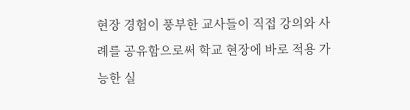현장 경험이 풍부한 교사들이 직접 강의와 사례를 공유함으로써 학교 현장에 바로 적용 가능한 실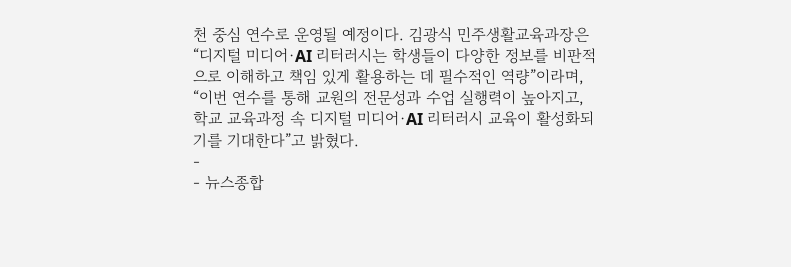천 중심 연수로 운영될 예정이다. 김광식 민주생활교육과장은 “디지털 미디어·AI 리터러시는 학생들이 다양한 정보를 비판적으로 이해하고 책임 있게 활용하는 데 필수적인 역량”이라며, “이번 연수를 통해 교원의 전문성과 수업 실행력이 높아지고, 학교 교육과정 속 디지털 미디어·AI 리터러시 교육이 활성화되기를 기대한다”고 밝혔다.
-
- 뉴스종합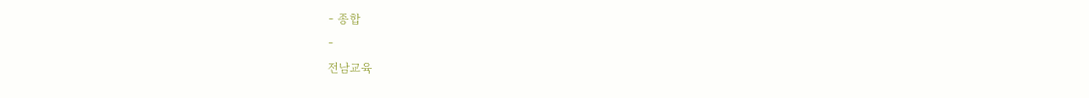- 종합
-
전남교육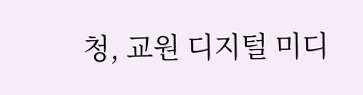청, 교원 디지털 미디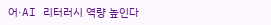어·AI 리터러시 역량 높인다